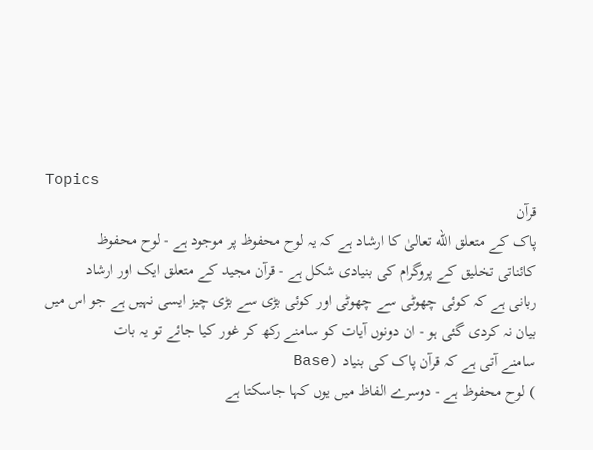Topics
قرآن
پاک کے متعلق الله تعالیٰ کا ارشاد ہے کہ یہ لوح محفوظ پر موجود ہے - لوح محفوظ
کائناتی تخلیق کے پروگرام کی بنیادی شکل ہے - قرآن مجید کے متعلق ایک اور ارشاد
ربانی ہے کہ کوئی چھوٹی سے چھوٹی اور کوئی بڑی سے بڑی چیز ایسی نہیں ہے جو اس میں
بیان نہ کردی گئی ہو - ان دونوں آیات کو سامنے رکھ کر غور کیا جائے تو یہ بات
سامنے آتی ہے کہ قرآن پاک کی بنیاد (Base
) لوح محفوظ ہے - دوسرے الفاظ میں یوں کہا جاسکتا ہے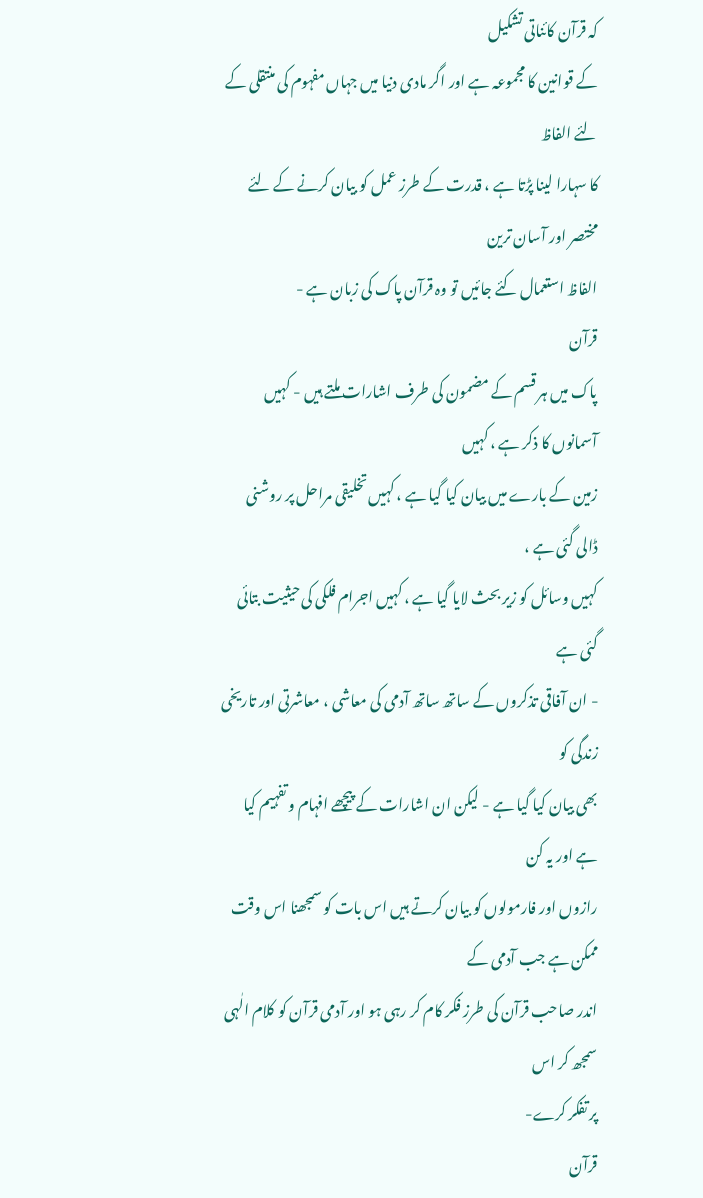کہ قرآن کائناتی تشکیل
کے قوانین کا مجموعہ ہے اور اگر مادی دنیا میں جہاں مفہوم کی منتقلی کے لئے الفاظ
کا سہارا لینا پڑتا ہے ، قدرت کے طرز عمل کو بیان کرنے کے لئے مختصر اور آسان ترین
الفاظ استعمال کئے جائیں تو وہ قرآن پاک کی زبان ہے -
قرآن
پاک میں ہر قسم کے مضمون کی طرف اشارات ملتے ہیں - کہیں آسمانوں کا ذکر ہے ، کہیں
زمین کے بارے میں بیان کیا گیا ہے ، کہیں تخلیقی مراحل پر روشنی ڈالی گئی ہے ،
کہیں وسائل کو زیر بحث لایا گیا ہے ، کہیں اجرام فلکی کی حیثیت بتائی گئی ہے
- ان آفاقی تذکروں کے ساتھ ساتھ آدمی کی معاشی ، معاشرتی اور تاریخی زندگی کو
بھی بیان کیا گیا ہے - لیکن ان اشارات کے پیچھے افہام و تفہیم کیا ہے اور یہ کن
رازوں اور فارمولوں کو بیان کرتے ہیں اس بات کو سمجھنا اس وقت ممکن ہے جب آدمی کے
اندر صاحب قرآن کی طرز فکر کام کر رہی ہو اور آدمی قرآن کو کلام الٰہی سمجھ کر اس
پر تفکر کرے-
قرآن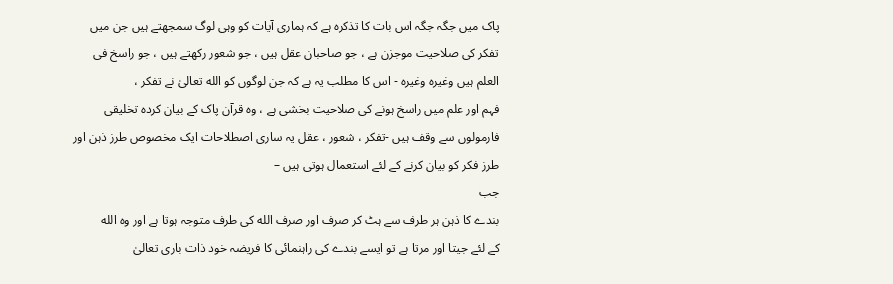پاک میں جگہ جگہ اس بات کا تذکرہ ہے کہ ہماری آیات کو وہی لوگ سمجھتے ہیں جن میں
تفکر کی صلاحیت موجزن ہے ، جو صاحبان عقل ہیں ، جو شعور رکھتے ہیں ، جو راسخ فی
العلم ہیں وغیرہ وغیرہ - اس کا مطلب یہ ہے کہ جن لوگوں کو الله تعالیٰ نے تفکر ،
فہم اور علم میں راسخ ہونے کی صلاحیت بخشی ہے ، وہ قرآن پاک کے بیان کردہ تخلیقی
فارمولوں سے وقف ہیں -تفکر ، شعور ، عقل یہ ساری اصطلاحات ایک مخصوص طرز ذہن اور
طرز فکر کو بیان کرنے کے لئے استعمال ہوتی ہیں –
جب
بندے کا ذہن ہر طرف سے ہٹ کر صرف اور صرف الله کی طرف متوجہ ہوتا ہے اور وہ الله
کے لئے جیتا اور مرتا ہے تو ایسے بندے کی راہنمائی کا فریضہ خود ذات باری تعالیٰ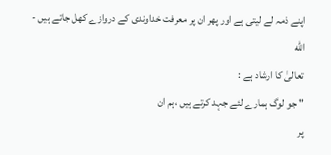اپنے ذمہ لے لیتی ہے اور پھر ان پر معرفت خداوندی کے دروازے کھل جاتے ہیں -
الله
تعالیٰ کا ارشاد ہے :
" جو لوگ ہمارے لئے جہد کرتے ہیں ،ہم ان
پر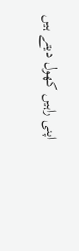اپنی راہیں کھول دیتے ہیں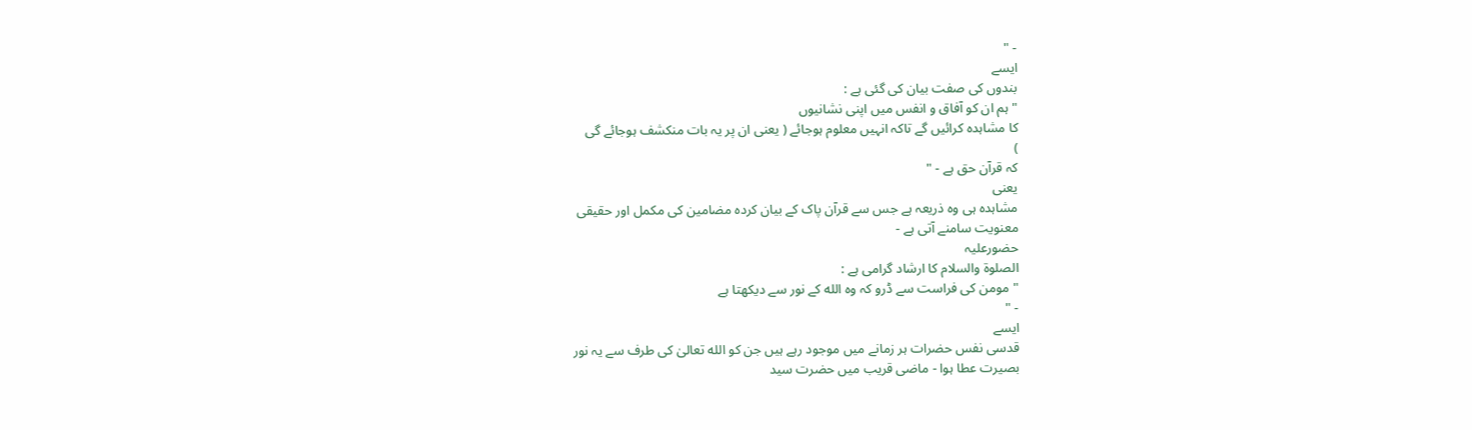- "
ایسے
بندوں کی صفت بیان کی گئی ہے :
" ہم ان کو آفاق و انفس میں اپنی نشانیوں
کا مشاہدہ کرائیں گے تاکہ انہیں معلوم ہوجائے ( یعنی ان پر یہ بات منکشف ہوجائے گی
)
کہ قرآن حق ہے - "
یعنی
مشاہدہ ہی وہ ذریعہ ہے جس سے قرآن پاک کے بیان کردہ مضامین کی مکمل اور حقیقی
معنویت سامنے آتی ہے -
حضورعلیہ
الصلوة والسلام کا ارشاد گرامی ہے :
" مومن کی فراست سے ڈرو کہ وہ الله کے نور سے دیکھتا ہے
- "
ایسے
قدسی نفس حضرات ہر زمانے میں موجود رہے ہیں جن کو الله تعالیٰ کی طرف سے یہ نور
بصیرت عطا ہوا - ماضی قریب میں حضرت سید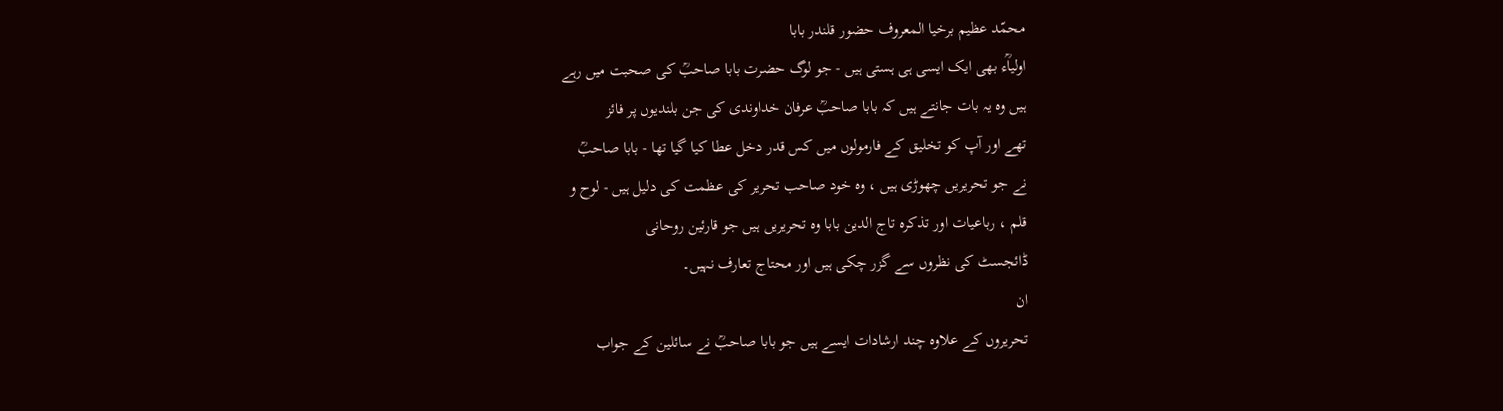محمّد عظیم برخیا المعروف حضور قلندر بابا
اولیاؒء بھی ایک ایسی ہی ہستی ہیں - جو لوگ حضرت بابا صاحبؒ کی صحبت میں رہے
ہیں وہ یہ بات جانتے ہیں کہ بابا صاحبؒ عرفان خداوندی کی جن بلندیوں پر فائز
تھے اور آپ کو تخلیق کے فارمولوں میں کس قدر دخل عطا کیا گیا تھا - بابا صاحبؒ
نے جو تحریریں چھوڑی ہیں ، وہ خود صاحب تحریر کی عظمت کی دلیل ہیں - لوح و
قلم ، رباعیات اور تذکرہ تاج الدین بابا وہ تحریریں ہیں جو قارئین روحانی
ڈائجسٹ کی نظروں سے گزر چکی ہیں اور محتاج تعارف نہیں۔
ان
تحریروں کے علاوہ چند ارشادات ایسے ہیں جو بابا صاحبؒ نے سائلین کے جواب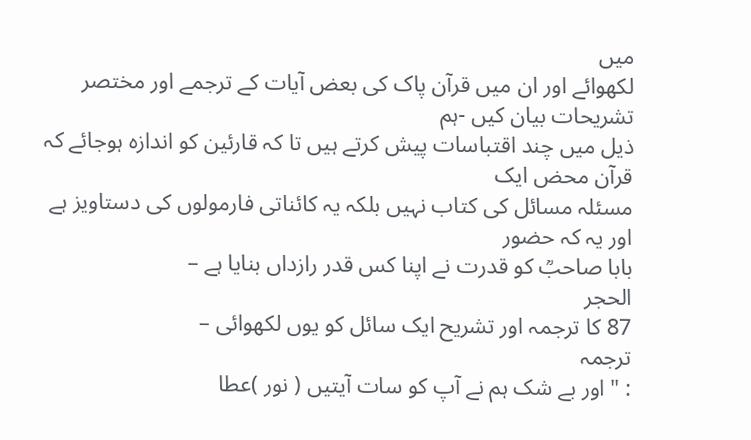میں
لکھوائے اور ان میں قرآن پاک کی بعض آیات کے ترجمے اور مختصر تشریحات بیان کیں -ہم
ذیل میں چند اقتباسات پیش کرتے ہیں تا کہ قارئین کو اندازہ ہوجائے کہ قرآن محض ایک
مسئلہ مسائل کی کتاب نہیں بلکہ یہ کائناتی فارمولوں کی دستاویز ہے اور یہ کہ حضور
بابا صاحبؒ کو قدرت نے اپنا کس قدر رازداں بنایا ہے –
الحجر
87 کا ترجمہ اور تشریح ایک سائل کو یوں لکھوائی –
ترجمہ
: " اور بے شک ہم نے آپ کو سات آیتیں ( نور )عطا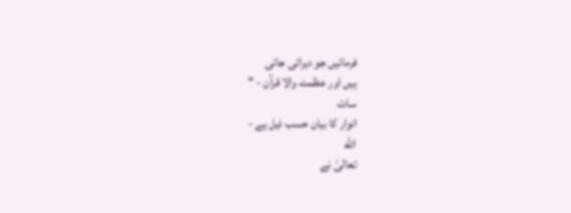فرمائیں جو دہرائی جاتی
ہیں اور عظمت والا قرآن - "
سات
انوار کا بیان حسب ذیل ہے -
الله
تعالیٰ نے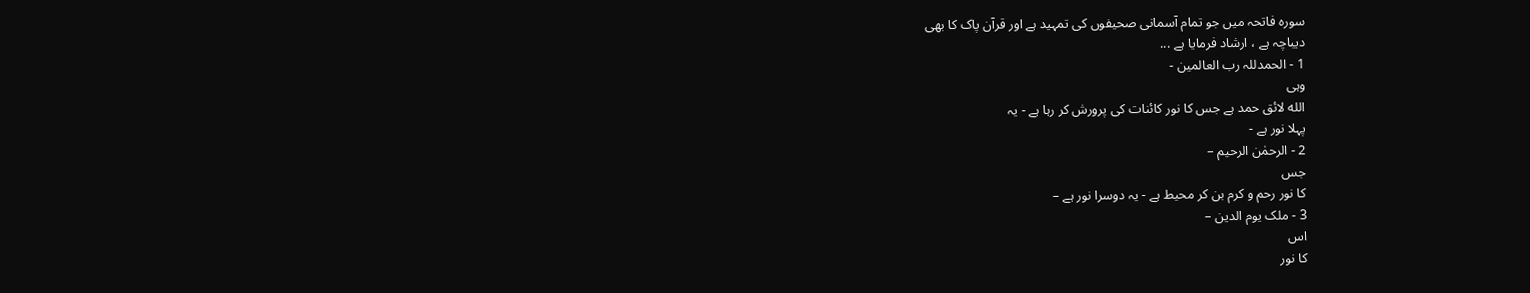سورہ فاتحہ میں جو تمام آسمانی صحیفوں کی تمہید ہے اور قرآن پاک کا بھی
دیباچہ ہے ، ارشاد فرمایا ہے ...
1 - الحمدللہ رب العالمین -
وہی
الله لائق حمد ہے جس کا نور کائنات کی پرورش کر رہا ہے - یہ
پہلا نور ہے -
2 - الرحمٰن الرحیم –
جس
کا نور رحم و کرم بن کر محیط ہے - یہ دوسرا نور ہے –
3 - ملک یوم الدین –
اس
کا نور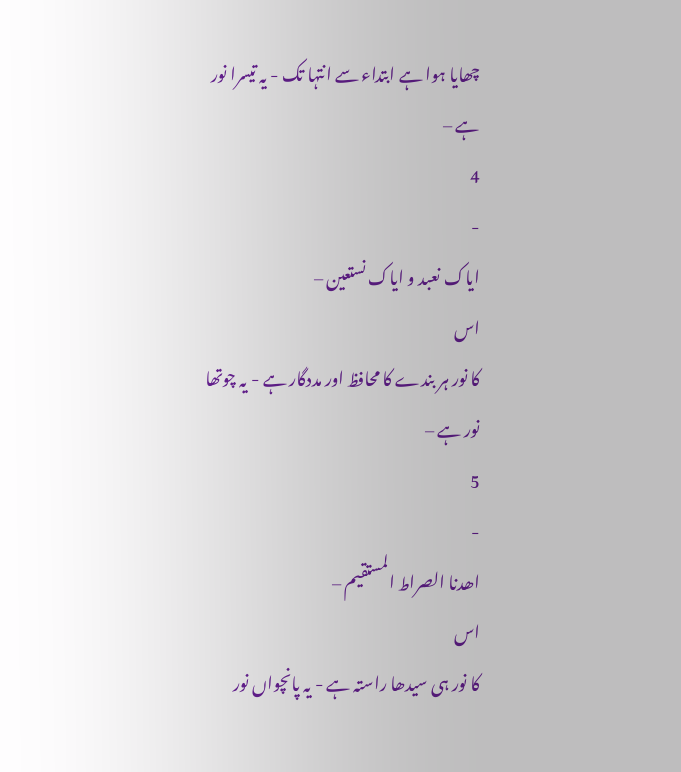چھایا ہوا ہے ابتداء سے انتہا تک - یہ تیسرا نور ہے –
4
-
ایاک نعبد و ایاک نستعین –
اس
کا نور ہر بندے کا محافظ اور مددگار ہے - یہ چوتھا نور ہے –
5
-
اھدنا الصراط المستقیم –
اس
کا نور ہی سیدھا راستہ ہے - یہ پانچواں نور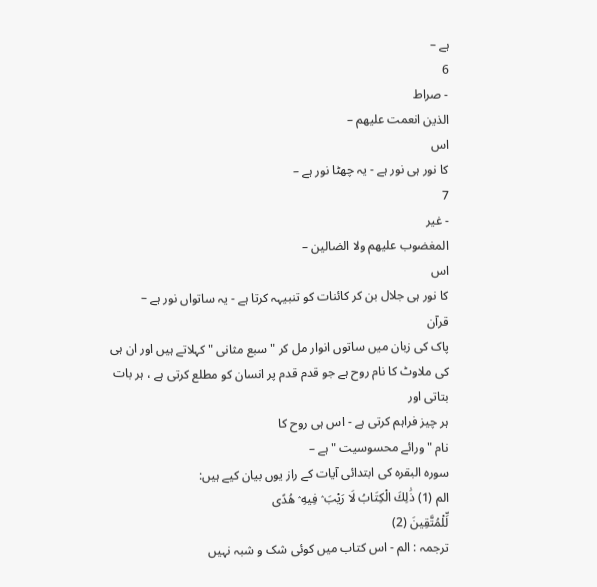ہے –
6
- صراط
الذین انعمت علیھم –
اس
کا نور ہی نور ہے - یہ چھٹا نور ہے –
7
- غیر
المغضوب علیھم ولا الضالین –
اس
کا نور ہی جلال بن کر کائنات کو تنبیہہ کرتا ہے - یہ ساتواں نور ہے –
قرآن
پاک کی زبان میں ساتوں انوار مل کر " سبع مثانی " کہلاتے ہیں اور ان ہی
کی ملاوٹ کا نام روح ہے جو قدم قدم پر انسان کو مطلع کرتی ہے ، ہر بات بتاتی اور
ہر چیز فراہم کرتی ہے - اس ہی روح کا
نام " ورائے محسوسیت " ہے –
سورہ البقرہ کی ابتدائی آیات کے راز یوں بیان کیے ہیں:
الم (1) ذَٰلِكَ الْكِتَابُ لَا رَيْبَ ۛ فِيهِ ۛ هُدًى
لِّلْمُتَّقِينَ (2)
ترجمہ : الم - اس کتاب میں کوئی شک و شبہ نہیں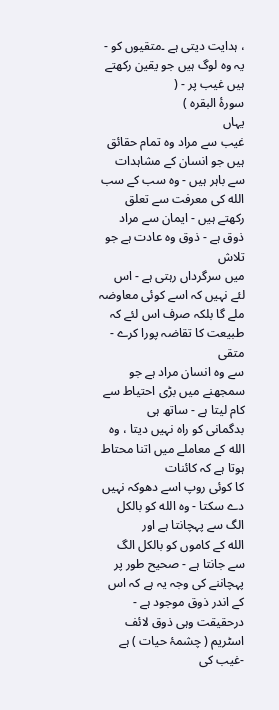، ہدایت دیتی ہے ۔متقیوں کو - یہ وہ لوگ ہیں جو یقین رکھتے ہیں غیب پر - (
سورۂ البقرہ )
یہاں
غیب سے مراد وہ تمام حقائق ہیں جو انسان کے مشاہدات سے باہر ہیں - وہ سب کے سب
الله کی معرفت سے تعلق رکھتے ہیں - ایمان سے مراد ذوق ہے - ذوق وہ عادت ہے جو تلاش
میں سرگرداں رہتی ہے - اس لئے نہیں کہ اسے کوئی معاوضہ ملے گا بلکہ صرف اس لئے کہ
طبیعت کا تقاضہ پورا کرے -
متقی
سے وہ انسان مراد ہے جو سمجھنے میں بڑی احتیاط سے کام لیتا ہے - ساتھ ہی
بدگمانی کو راہ نہیں دیتا ، وہ الله کے معاملے میں اتنا محتاط ہوتا ہے کہ کائنات
کا کوئی روپ اسے دھوکہ نہیں دے سکتا - وہ الله کو بالکل الگ سے پہچانتا ہے اور
الله کے کاموں کو بالکل الگ سے جانتا ہے - صحیح طور پر پہچاننے کی وجہ یہ ہے کہ اس
کے اندر ذوق موجود ہے - درحقیقت وہی ذوق لائف اسٹریم ( چشمۂ حیات ) ہے -غیب کی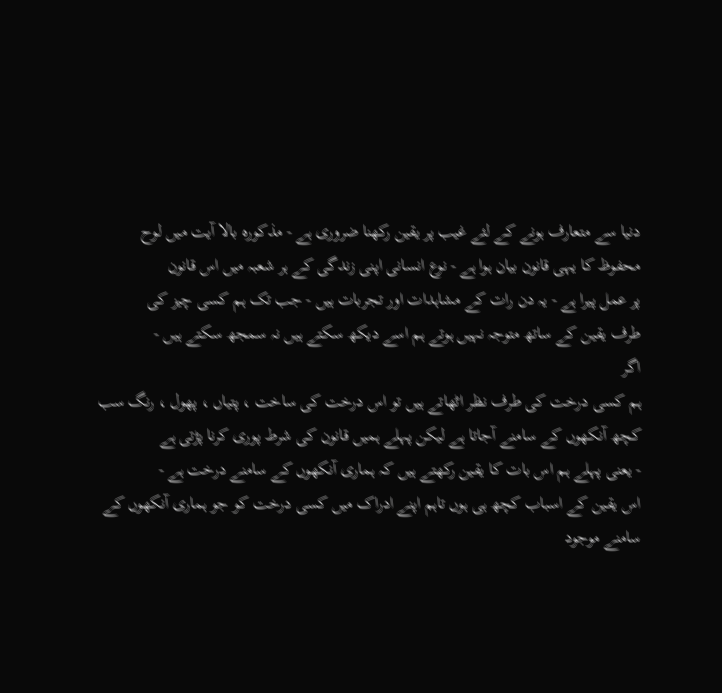دنیا سے متعارف ہونے کے لئے غیب پر یقین رکھنا ضروری ہے - مذکورہ بالا آیت میں لوح
محفوظ کا یہی قانون بیان ہوا ہے - نوع انسانی اپنی زندگی کے ہر شعبہ میں اس قانون
پر عمل پیرا ہے - یہ دن رات کے مشاہدات اور تجربات ہیں - جب تک ہم کسی چیز کی
طرف یقین کے ساتھ متوجہ نہیں ہوتے ہم اسے دیکھ سکتے ہیں نہ سمجھ سکتے ہیں -
اگر
ہم کسی درخت کی طرف نظر اٹھاتے ہیں تو اس درخت کی ساخت ، پتیاں ، پھول ، رنگ سب
کچھ آنکھوں کے سامنے آجاتا ہے لیکن پہلے ہمیں قانون کی شرط پوری کرنا پڑتی ہے
- یعنی پہلے ہم اس بات کا یقین رکھتے ہیں کہ ہماری آنکھوں کے سامنے درخت ہے -
اس یقین کے اسباب کچھ ہی ہوں تاہم اپنے ادراک میں کسی درخت کو جو ہماری آنکھوں کے
سامنے موجود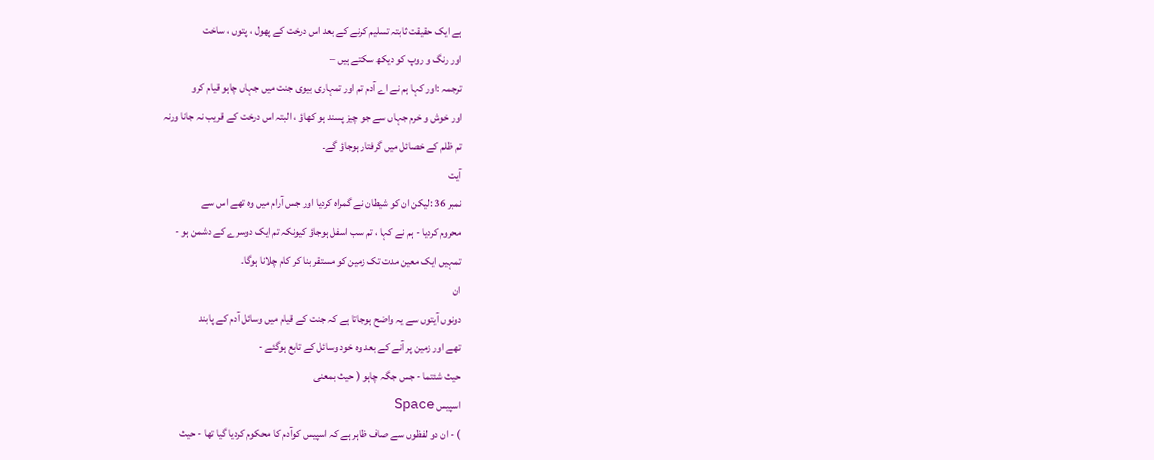ہے ایک حقیقت ثابتہ تسلیم کرنے کے بعد اس درخت کے پھول ، پتوں ، ساخت
اور رنگ و روپ کو دیکھ سکتے ہیں –
ترجمہ :اور کہا ہم نے اے آدم تم اور تمہاری بیوی جنت میں جہاں چاہو قیام کرو
اور خوش و خرم جہاں سے جو چیز پسند ہو کھاؤ ، البتہ اس درخت کے قریب نہ جانا ورنہ
تم ظلم کے خصائل میں گرفتار ہوجاؤ گے۔
آیت
نمبر 36 :لیکن ان کو شیطان نے گمراہ کردیا اور جس آرام میں وہ تھے اس سے
محروم کردیا - ہم نے کہا ، تم سب اسفل ہوجاؤ کیونکہ تم ایک دوسرے کے دشمن ہو -
تمہیں ایک معین مدت تک زمین کو مستقر بنا کر کام چلانا ہوگا۔
ان
دونوں آیتوں سے یہ واضح ہوجاتا ہے کہ جنت کے قیام میں وسائل آدم کے پابند
تھے اور زمین پر آنے کے بعد وہ خود وسائل کے تابع ہوگئے -
حیث شئتما - جس جگہ چاہو ( حیث بمعنی
اسپیس Space
) - ان دو لفظوں سے صاف ظاہر ہے کہ اسپیس کوآدم کا محکوم کردیا گیا تھا - حیث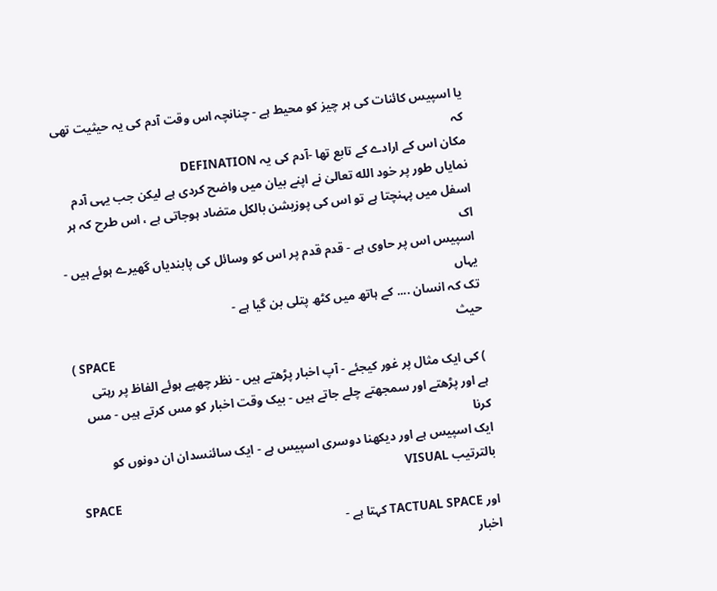یا اسپیس کائنات کی ہر چیز کو محیط ہے - چنانچہ اس وقت آدم کی یہ حیثیت تھی کہ
مکان اس کے ارادے کے تابع تھا -آدم کی یہ DEFINATION
نمایاں طور پر خود الله تعالیٰ نے اپنے بیان میں واضح کردی ہے لیکن جب یہی آدم
اسفل میں پہنچتا ہے تو اس کی پوزیشن بالکل متضاد ہوجاتی ہے ، اس طرح کہ ہر اک
اسپیس اس پر حاوی ہے - قدم قدم پر اس کو وسائل کی پابندیاں گھیرے ہوئے ہیں - یہاں
تک کہ انسان .... کے ہاتھ میں کٹھ پتلی بن گیا ہے -
حیث
( SPACE
) کی ایک مثال پر غور کیجئے - آپ اخبار پڑھتے ہیں - نظر چھپے ہوئے الفاظ پر رہتی
ہے اور پڑھتے اور سمجھتے چلے جاتے ہیں - بیک وقت اخبار کو مس کرتے ہیں - مس کرنا
ایک اسپیس ہے اور دیکھنا دوسری اسپیس ہے - ایک سائنسدان ان دونوں کو بالترتیب VISUAL
SPACE
اور TACTUAL SPACE کہتا ہے -
اخبار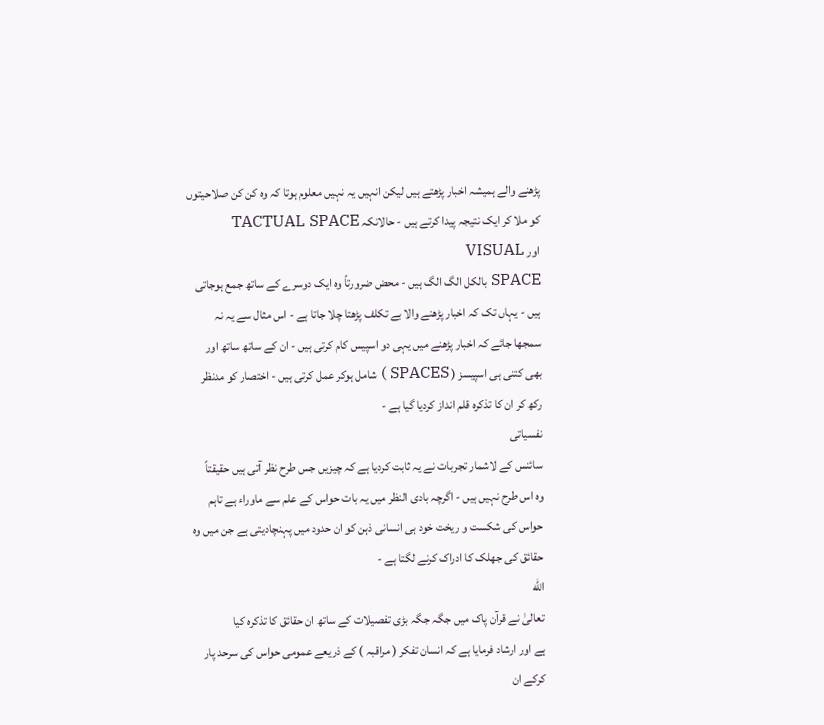پڑھنے والے ہمیشہ اخبار پڑھتے ہیں لیکن انہیں یہ نہیں معلوم ہوتا کہ وہ کن کن صلاحیتوں
کو ملا کر ایک نتیجہ پیدا کرتے ہیں - حالانکہ TACTUAL SPACE
اور VISUAL
SPACE بالکل الگ الگ ہیں - محض ضرورتاً وہ ایک دوسرے کے ساتھ جمع ہوجاتی
ہیں - یہاں تک کہ اخبار پڑھنے والا بے تکلف پڑھتا چلا جاتا ہے - اس مثال سے یہ نہ
سمجھا جائے کہ اخبار پڑھنے میں یہی دو اسپیس کام کرتی ہیں - ان کے ساتھ ساتھ اور
بھی کتنی ہی اسپیسز ( SPACES ) شامل ہوکر عمل کرتی ہیں - اختصار کو مدنظر
رکھ کر ان کا تذکرہ قلم انداز کردیا گیا ہے -
نفسیاتی
سائنس کے لاشمار تجربات نے یہ ثابت کردیا ہے کہ چیزیں جس طرح نظر آتی ہیں حقیقتاً
وہ اس طرح نہیں ہیں - اگرچہ بادی النظر میں یہ بات حواس کے علم سے ماوراء ہے تاہم
حواس کی شکست و ریخت خود ہی انسانی ذہن کو ان حدود میں پہنچادیتی ہے جن میں وہ
حقائق کی جھلک کا ادراک کرنے لگتا ہے -
الله
تعالیٰ نے قرآن پاک میں جگہ جگہ بڑی تفصیلات کے ساتھ ان حقائق کا تذکرہ کیا
ہے اور ارشاد فرمایا ہے کہ انسان تفکر ( مراقبہ ) کے ذریعے عمومی حواس کی سرحد پار
کرکے ان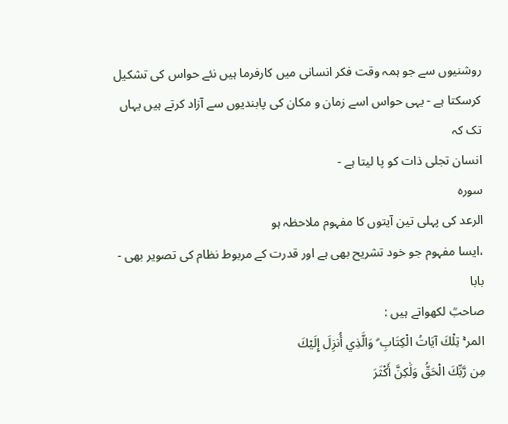روشنیوں سے جو ہمہ وقت فکر انسانی میں کارفرما ہیں نئے حواس کی تشکیل
کرسکتا ہے - یہی حواس اسے زمان و مکان کی پابندیوں سے آزاد کرتے ہیں یہاں تک کہ
انسان تجلی ذات کو پا لیتا ہے -
سورہ
الرعد کی پہلی تین آیتوں کا مفہوم ملاحظہ ہو
،ایسا مفہوم جو خود تشریح بھی ہے اور قدرت کے مربوط نظام کی تصویر بھی - بابا
صاحبؒ لکھواتے ہیں :
المر ۚ تِلْكَ آيَاتُ الْكِتَابِ ۗ وَالَّذِي أُنزِلَ إِلَيْكَ
مِن رَّبِّكَ الْحَقُّ وَلَٰكِنَّ أَكْثَرَ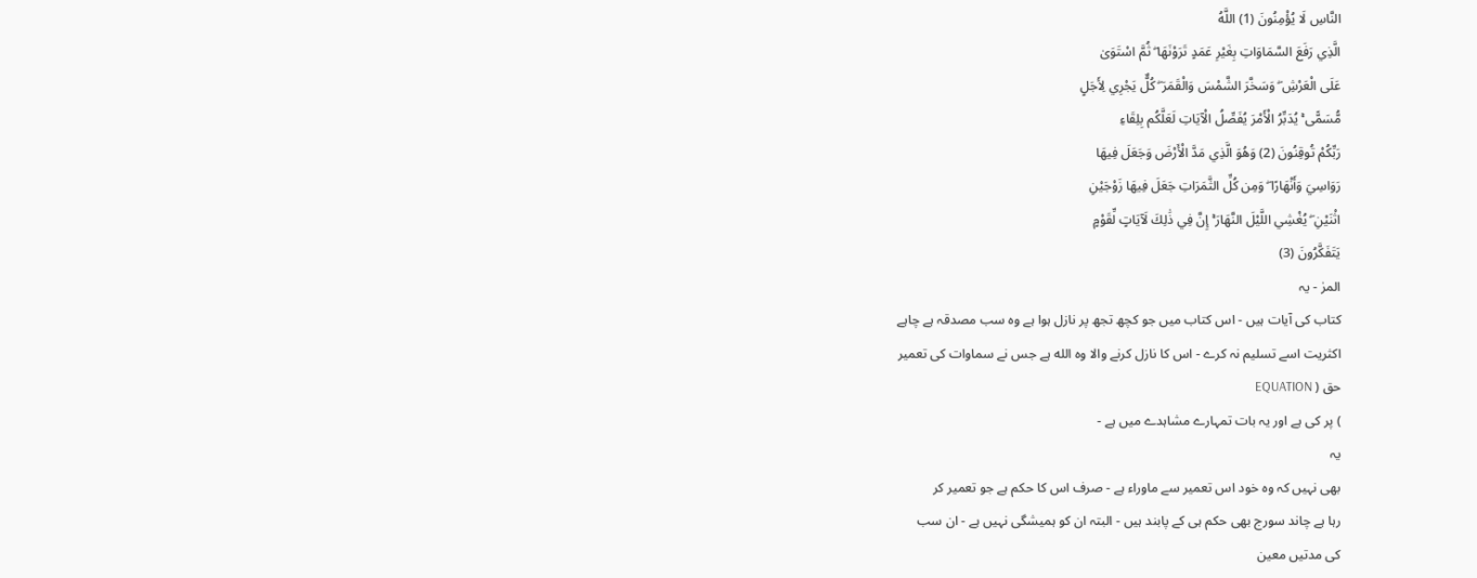النَّاسِ لَا يُؤْمِنُونَ (1) اللَّهُ
الَّذِي رَفَعَ السَّمَاوَاتِ بِغَيْرِ عَمَدٍ تَرَوْنَهَا ۖ ثُمَّ اسْتَوَىٰ
عَلَى الْعَرْشِ ۖ وَسَخَّرَ الشَّمْسَ وَالْقَمَرَ ۖ كُلٌّ يَجْرِي لِأَجَلٍ
مُّسَمًّى ۚ يُدَبِّرُ الْأَمْرَ يُفَصِّلُ الْآيَاتِ لَعَلَّكُم بِلِقَاءِ
رَبِّكُمْ تُوقِنُونَ (2) وَهُوَ الَّذِي مَدَّ الْأَرْضَ وَجَعَلَ فِيهَا
رَوَاسِيَ وَأَنْهَارًا ۖ وَمِن كُلِّ الثَّمَرَاتِ جَعَلَ فِيهَا زَوْجَيْنِ
اثْنَيْنِ ۖ يُغْشِي اللَّيْلَ النَّهَارَ ۚ إِنَّ فِي ذَٰلِكَ لَآيَاتٍ لِّقَوْمٍ
يَتَفَكَّرُونَ (3)
المرٰ - یہ
کتاب کی آیات ہیں - اس کتاب میں جو کچھ تجھ پر نازل ہوا ہے وہ سب مصدقہ ہے چاہے
اکثریت اسے تسلیم نہ کرے - اس کا نازل کرنے والا وہ الله ہے جس نے سماوات کی تعمیر
حق ( EQUATION
) پر کی ہے اور یہ بات تمہارے مشاہدے میں ہے -
یہ
بھی نہیں کہ وہ خود اس تعمیر سے ماوراء ہے - صرف اس کا حکم ہے جو تعمیر کر
رہا ہے چاند سورج بھی حکم ہی کے پابند ہیں - البتہ ان کو ہمیشگی نہیں ہے - ان سب
کی مدتیں معین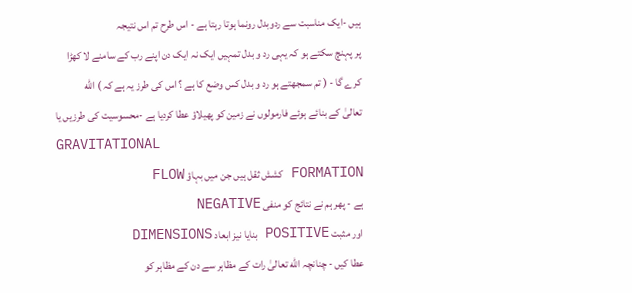ہیں -ایک مناسبت سے ردوبدل رونما ہوتا رہتا ہے - اس طرح تم اس نتیجہ
پر پہنچ سکتے ہو کہ یہی رد و بدل تمہیں ایک نہ ایک دن اپنے رب کے سامنے لا کھڑا
کرے گا - ( تم سمجھتے ہو رد و بدل کس وضع کا ہے ؟ اس کی طرز یہ ہے کہ ) الله
تعالیٰ کے بنائے ہوئے فارمولوں نے زمین کو پھیلاؤ عطا کردیا ہے -محسوسیت کی طرزیں یا
GRAVITATIONAL
FORMATION کشش ثقل ہیں جن میں بہاؤ FLOW
ہے - پھر ہم نے نتائج کو منفی NEGATIVE
اور مثبت POSITIVE بنایا نیز ابعاد DIMENSIONS
عطا کیں - چنانچہ الله تعالیٰ رات کے مظاہر سے دن کے مظاہر کو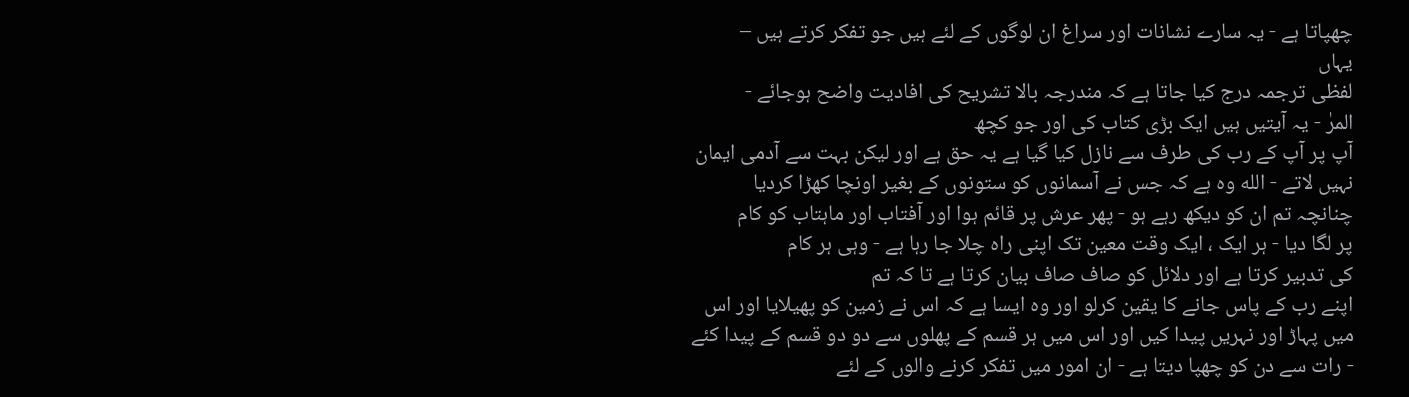چھپاتا ہے - یہ سارے نشانات اور سراغ ان لوگوں کے لئے ہیں جو تفکر کرتے ہیں –
یہاں
لفظی ترجمہ درج کیا جاتا ہے کہ مندرجہ بالا تشریح کی افادیت واضح ہوجائے -
المرٰ - یہ آیتیں ہیں ایک بڑی کتاب کی اور جو کچھ
آپ پر آپ کے رب کی طرف سے نازل کیا گیا ہے یہ حق ہے اور لیکن بہت سے آدمی ایمان
نہیں لاتے - الله وہ ہے کہ جس نے آسمانوں کو ستونوں کے بغیر اونچا کھڑا کردیا
چنانچہ تم ان کو دیکھ رہے ہو - پھر عرش پر قائم ہوا اور آفتاب اور ماہتاب کو کام
پر لگا دیا - ہر ایک ، ایک وقت معین تک اپنی راہ چلا جا رہا ہے - وہی ہر کام
کی تدبیر کرتا ہے اور دلائل کو صاف صاف بیان کرتا ہے تا کہ تم
اپنے رب کے پاس جانے کا یقین کرلو اور وہ ایسا ہے کہ اس نے زمین کو پھیلایا اور اس
میں پہاڑ اور نہریں پیدا کیں اور اس میں ہر قسم کے پھلوں سے دو دو قسم کے پیدا کئے
- رات سے دن کو چھپا دیتا ہے - ان امور میں تفکر کرنے والوں کے لئے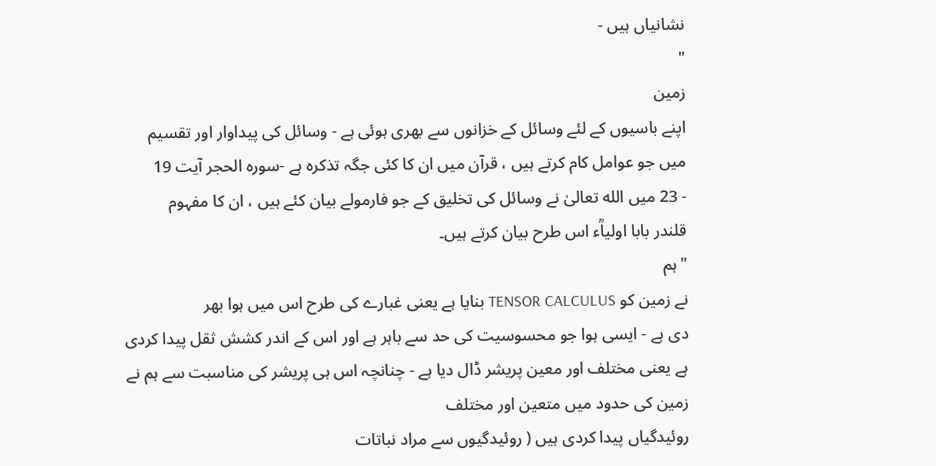نشانیاں ہیں -
"
زمین
اپنے باسیوں کے لئے وسائل کے خزانوں سے بھری ہوئی ہے - وسائل کی پیداوار اور تقسیم
میں جو عوامل کام کرتے ہیں ، قرآن میں ان کا کئی جگہ تذکرہ ہے -سورہ الحجر آیت 19
- 23 میں الله تعالیٰ نے وسائل کی تخلیق کے جو فارمولے بیان کئے ہیں ، ان کا مفہوم
قلندر بابا اولیاؒء اس طرح بیان کرتے ہیں۔
"ہم
نے زمین کو TENSOR CALCULUS بنایا ہے یعنی غبارے کی طرح اس میں ہوا بھر
دی ہے - ایسی ہوا جو محسوسیت کی حد سے باہر ہے اور اس کے اندر کشش ثقل پیدا کردی
ہے یعنی مختلف اور معین پریشر ڈال دیا ہے - چنانچہ اس ہی پریشر کی مناسبت سے ہم نے
زمین کی حدود میں متعین اور مختلف
روئیدگیاں پیدا کردی ہیں ( روئیدگیوں سے مراد نباتات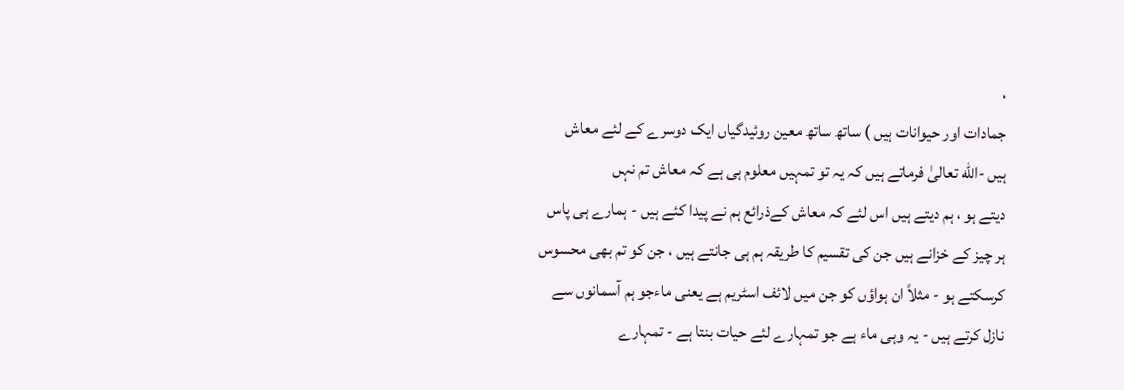،
جمادات اور حیوانات ہیں ) ساتھ ساتھ معین روئیدگیاں ایک دوسرے کے لئے معاش
ہیں -الله تعالیٰ فرماتے ہیں کہ یہ تو تمہیں معلوم ہی ہے کہ معاش تم نہں
دیتے ہو ، ہم دیتے ہیں اس لئے کہ معاش کےذرائع ہم نے پیدا کئے ہیں - ہمارے ہی پاس
ہر چیز کے خزانے ہیں جن کی تقسیم کا طریقہ ہم ہی جانتے ہیں ، جن کو تم بھی محسوس
کرسکتے ہو - مثلاً ان ہواؤں کو جن میں لائف اسٹریم ہے یعنی ماءجو ہم آسمانوں سے
نازل کرتے ہیں - یہ وہی ماء ہے جو تمہارے لئے حیات بنتا ہے - تمہارے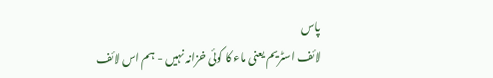پاس
لائف اسٹریم یعنی ماء کا کوئی خزانہ نہیں - ہم اس لائف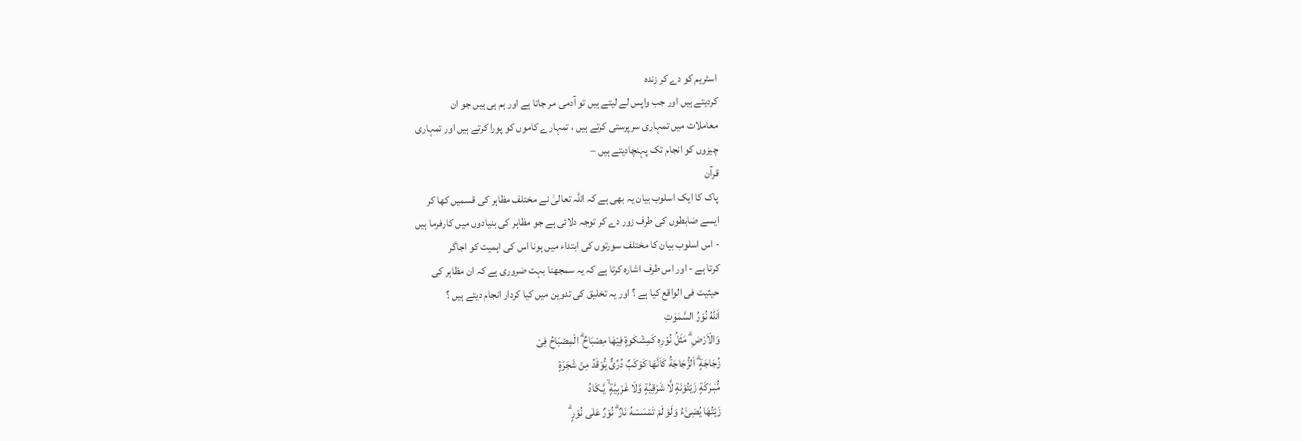اسٹریم کو دے کر زندہ
کردیتے ہیں اور جب واپس لے لیتے ہیں تو آدمی مر جاتا ہے اور ہم ہی ہیں جو ان
معاملات میں تمہاری سرپرستی کرتے ہیں ، تمہارے کاموں کو پورا کرتے ہیں اور تمہاری
چیزوں کو انجام تک پہنچادیتے ہیں –
قرآن
پاک کا ایک اسلوب بیان یہ بھی ہے کہ اللہ تعالیٰ نے مختلف مظاہر کی قسمیں کھا کر
ایسے ضابطوں کی طرف زور دے کر توجہ دلائی ہے جو مظاہر کی بنیادوں میں کارفرما ہیں
- اس اسلوب بیان کا مختلف سورتوں کی ابتداء میں ہونا اس کی اہمیت کو اجاگر
کرتا ہے - اور اس طرف اشارہ کرتا ہے کہ یہ سمجھنا بہت ضروری ہے کہ ان مظاہر کی
حیثیت فی الواقع کیا ہے ؟ اور یہ تخلیق کی تدوین میں کیا کردار انجام دیتے ہیں ؟
اَللّٰهُ نُوْرُ السَّمٰوٰتِ
وَالْاَرْضِ ۗ مَثَلُ نُوْرِهٖ كَمِشْكٰوةٍ فِيْهَا مِصْبَاحٌ ۗ الْمِصْبَاحُ فِىْ
زُجَاجَةٍ ۗ اَلزُّجَاجَةُ كَاَنَّهَا كَوْكَبٌ دُرِّىٌّ يُّوْقَدُ مِنْ شَجَرَةٍ
مُّبٰـرَكَةٍ زَيْتُوْنَةٍ لَّا شَرْقِيَّةٍ وَّلَا غَرْبِيَّةٍ ۙ يَّـكَادُ
زَيْتُهَا يُضِىْۤءُ وَلَوْ لَمْ تَمْسَسْهُ نَارٌ ۗ نُوْرٌ عَلٰى نُوْرٍ ۗ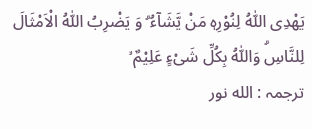يَهْدِى اللّٰهُ لِنُوْرِهٖ مَنْ يَّشَاۤءُ ۗ وَ يَضْرِبُ اللّٰهُ الْاَمْثَالَ
لِلنَّاسِۗ وَاللّٰهُ بِكُلِّ شَىْءٍ عَلِيْمٌ ۙ
ترجمہ : الله نور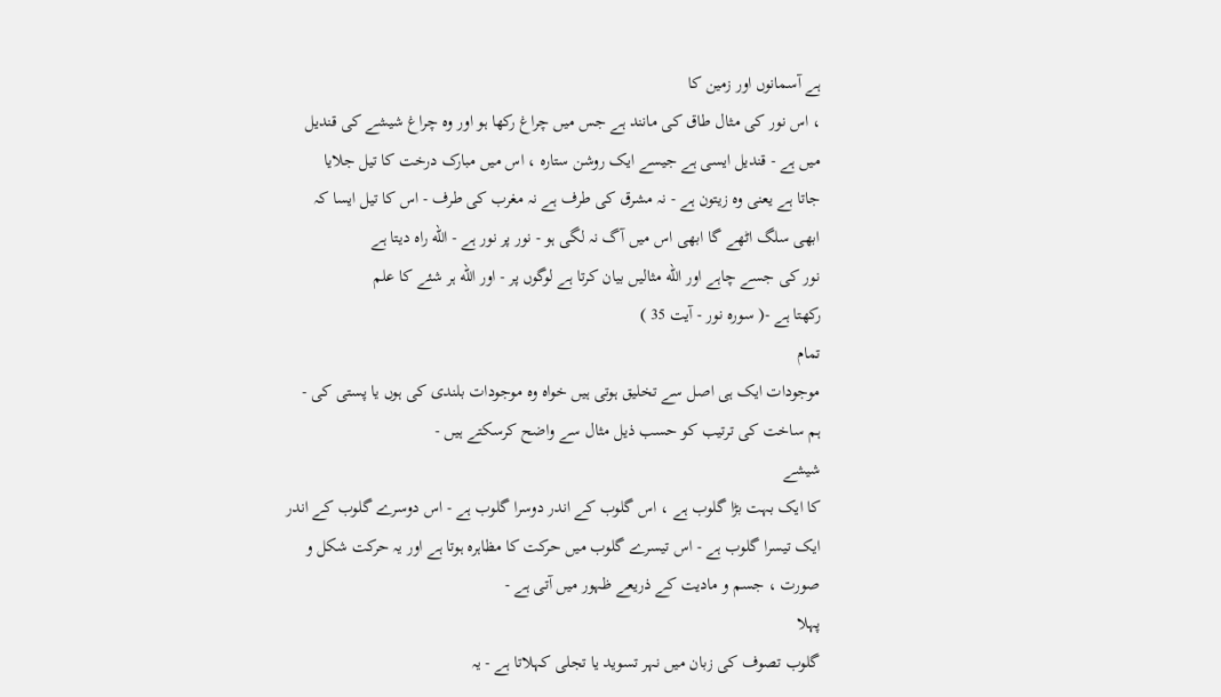ہے آسمانوں اور زمین کا
، اس نور کی مثال طاق کی مانند ہے جس میں چراغ رکھا ہو اور وہ چراغ شیشے کی قندیل
میں ہے - قندیل ایسی ہے جیسے ایک روشن ستارہ ، اس میں مبارک درخت کا تیل جلایا
جاتا ہے یعنی وہ زیتون ہے - نہ مشرق کی طرف ہے نہ مغرب کی طرف - اس کا تیل ایسا کہ
ابھی سلگ اٹھے گا ابھی اس میں آگ نہ لگی ہو - نور پر نور ہے - الله راہ دیتا ہے
نور کی جسے چاہے اور الله مثالیں بیان کرتا ہے لوگوں پر - اور الله ہر شئے کا علم
رکھتا ہے -( سورہ نور - آیت 35 )
تمام
موجودات ایک ہی اصل سے تخلیق ہوتی ہیں خواہ وہ موجودات بلندی کی ہوں یا پستی کی -
ہم ساخت کی ترتیب کو حسب ذیل مثال سے واضح کرسکتے ہیں -
شیشے
کا ایک بہت بڑا گلوب ہے ، اس گلوب کے اندر دوسرا گلوب ہے - اس دوسرے گلوب کے اندر
ایک تیسرا گلوب ہے - اس تیسرے گلوب میں حرکت کا مظاہرہ ہوتا ہے اور یہ حرکت شکل و
صورت ، جسم و مادیت کے ذریعے ظہور میں آتی ہے -
پہلا
گلوب تصوف کی زبان میں نہر تسوید یا تجلی کہلاتا ہے - یہ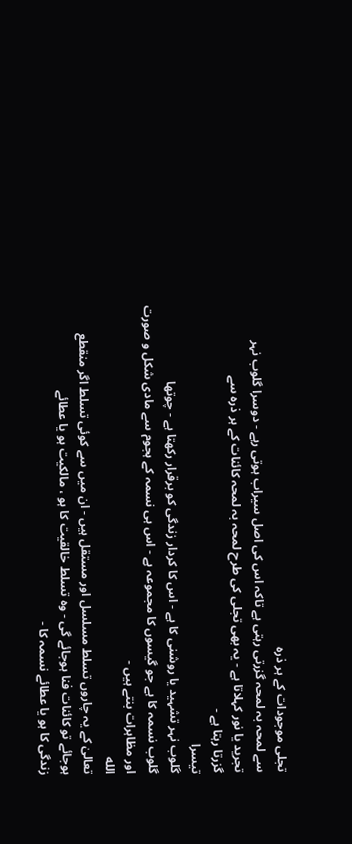تجلی موجودات کے ہر ذرہ
سے لمحہ بہ لمحہ گزرتی رہتی ہے تاکہ اس کی اصل سیراب ہوتی رہے - دوسرا گلوب نہر
تجرید یا نور کہلاتا ہے - یہ بھی تجلی کی طرح لمحہ بہ لمحہ کائنات کے ہر ذرہ سے
گزرتا رہتا ہے -
تیسرا
گلوب نہر تشہید یا روشنی کا ہے - اس کا کردار زندگی کو برقرار رکھتا ہے - چوتھا
گلوب نسمہ کا ہے جو گیسوں کا مجموعہ ہے - اس ہی نسمہ کے ہجوم سے مادی شکل و صورت
اور مظاہرات بنتے ہیں -
الله
تعالیٰ کے یہ چاروں تسلط مسلسل اور مستقل ہیں - ان میں سے کوئی تسلط اگر منقطع
ہوجائے تو کائنات فنا ہوجائے گی - وہ تسلط خالقیت کا ہو ، مالکیت ہو یا عطائے
زندگی کا ہو یا عطائے نسمہ کا -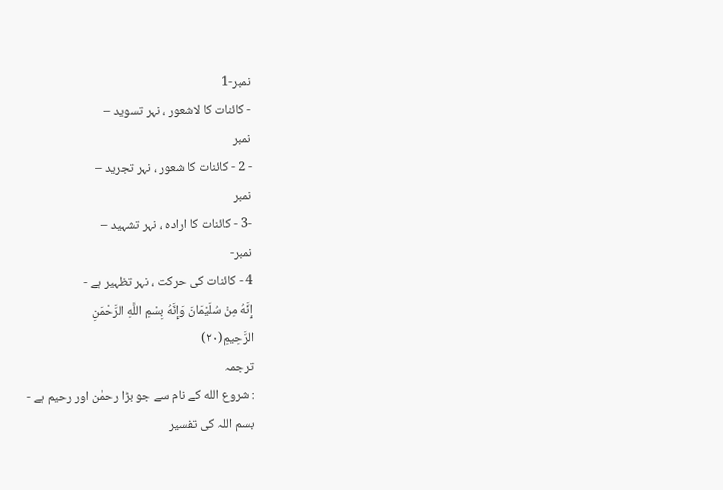نمبر-1
- کائنات کا لاشعور ، نہر تسوید –
نمبر
- 2 - کائنات کا شعور ، نہر تجرید –
نمبر
-3 - کائنات کا ارادہ ، نہر تشہید –
نمبر-
4 - کائنات کی حرکت ، نہر تظہیر ہے -
إِنَّهُ مِنْ سُلَيْمَانَ وَإِنَّهُ بِسْمِ اللَّهِ الرَّحْمَنِ
الرَّحِيمِ(۲۰)
ترجمہ
: شروع الله کے نام سے جو بڑا رحمٰن اور رحیم ہے -
بسم اللہ کی تفسیر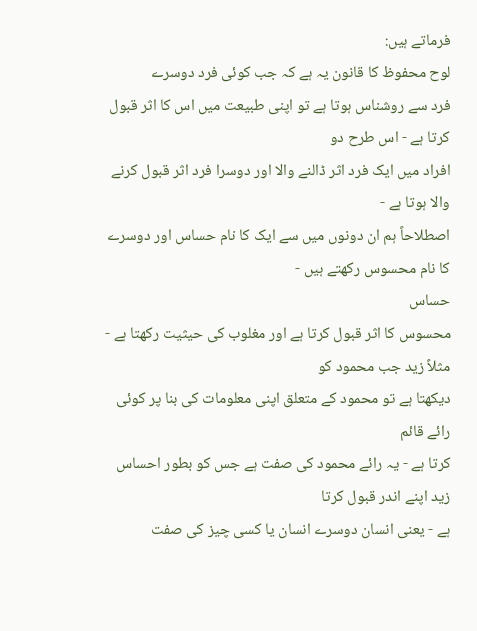فرماتے ہیں:
لوح محفوظ کا قانون یہ ہے کہ جب کوئی فرد دوسرے
فرد سے روشناس ہوتا ہے تو اپنی طبیعت میں اس کا اثر قبول کرتا ہے - اس طرح دو
افراد میں ایک فرد اثر ڈالنے والا اور دوسرا فرد اثر قبول کرنے والا ہوتا ہے -
اصطلاحاً ہم ان دونوں میں سے ایک کا نام حساس اور دوسرے کا نام محسوس رکھتے ہیں -
حساس
محسوس کا اثر قبول کرتا ہے اور مغلوب کی حیثیت رکھتا ہے - مثلاً زید جب محمود کو
دیکھتا ہے تو محمود کے متعلق اپنی معلومات کی بنا پر کوئی رائے قائم
کرتا ہے - یہ رائے محمود کی صفت ہے جس کو بطور احساس زید اپنے اندر قبول کرتا
ہے - یعنی انسان دوسرے انسان یا کسی چیز کی صفت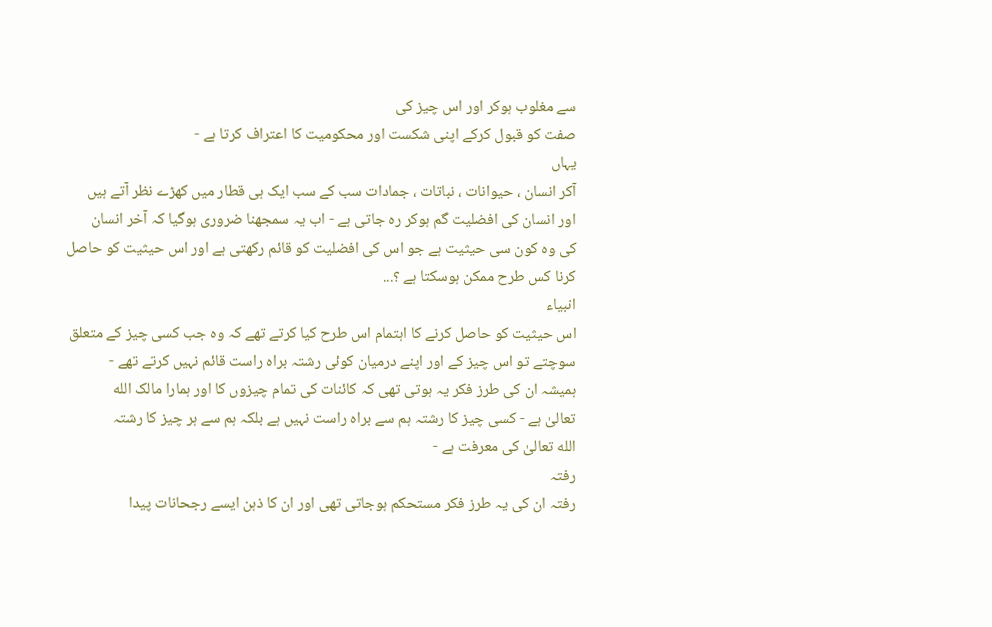سے مغلوب ہوکر اور اس چیز کی
صفت کو قبول کرکے اپنی شکست اور محکومیت کا اعتراف کرتا ہے -
یہاں
آکر انسان ، حیوانات ، نباتات ، جمادات سب کے سب ایک ہی قطار میں کھڑے نظر آتے ہیں
اور انسان کی افضلیت گم ہوکر رہ جاتی ہے - اب یہ سمجھنا ضروری ہوگیا کہ آخر انسان
کی وہ کون سی حیثیت ہے جو اس کی افضلیت کو قائم رکھتی ہے اور اس حیثیت کو حاصل
کرنا کس طرح ممکن ہوسکتا ہے ؟...
انبیاء
اس حیثیت کو حاصل کرنے کا اہتمام اس طرح کیا کرتے تھے کہ وہ جب کسی چیز کے متعلق
سوچتے تو اس چیز کے اور اپنے درمیان کوئی رشتہ براہ راست قائم نہیں کرتے تھے -
ہمیشہ ان کی طرز فکر یہ ہوتی تھی کہ کائنات کی تمام چیزوں کا اور ہمارا مالک الله
تعالیٰ ہے - کسی چیز کا رشتہ ہم سے براہ راست نہیں ہے بلکہ ہم سے ہر چیز کا رشتہ
الله تعالیٰ کی معرفت ہے -
رفتہ
رفتہ ان کی یہ طرز فکر مستحکم ہوجاتی تھی اور ان کا ذہن ایسے رجحانات پیدا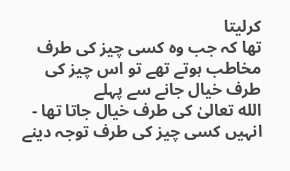کرلیتا
تھا کہ جب وہ کسی چیز کی طرف مخاطب ہوتے تھے تو اس چیز کی طرف خیال جانے سے پہلے
الله تعالیٰ کی طرف خیال جاتا تھا - انہیں کسی چیز کی طرف توجہ دینے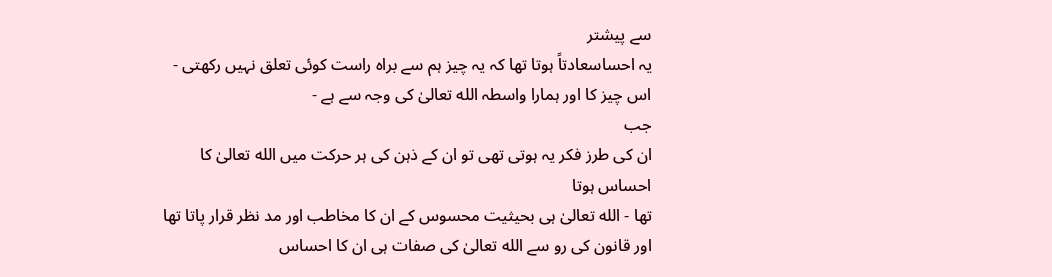سے پیشتر
یہ احساسعادتاً ہوتا تھا کہ یہ چیز ہم سے براہ راست کوئی تعلق نہیں رکھتی -
اس چیز کا اور ہمارا واسطہ الله تعالیٰ کی وجہ سے ہے -
جب
ان کی طرز فکر یہ ہوتی تھی تو ان کے ذہن کی ہر حرکت میں الله تعالیٰ کا احساس ہوتا
تھا - الله تعالیٰ ہی بحیثیت محسوس کے ان کا مخاطب اور مد نظر قرار پاتا تھا
اور قانون کی رو سے الله تعالیٰ کی صفات ہی ان کا احساس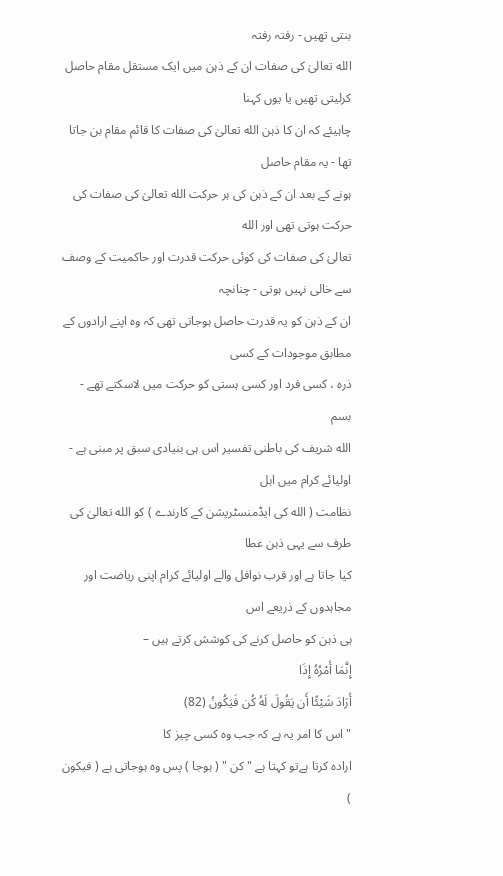بنتی تھیں - رفتہ رفتہ
الله تعالیٰ کی صفات ان کے ذہن میں ایک مستقل مقام حاصل کرلیتی تھیں یا یوں کہنا
چاہیئے کہ ان کا ذہن الله تعالیٰ کی صفات کا قائم مقام بن جاتا تھا - یہ مقام حاصل
ہونے کے بعد ان کے ذہن کی ہر حرکت الله تعالیٰ کی صفات کی حرکت ہوتی تھی اور الله
تعالیٰ کی صفات کی کوئی حرکت قدرت اور حاکمیت کے وصف سے خالی نہیں ہوتی - چنانچہ
ان کے ذہن کو یہ قدرت حاصل ہوجاتی تھی کہ وہ اپنے ارادوں کے مطابق موجودات کے کسی
ذرہ ، کسی فرد اور کسی ہستی کو حرکت میں لاسکتے تھے -
بسم
الله شریف کی باطنی تفسیر اس ہی بنیادی سبق پر مبنی ہے - اولیائے کرام میں اہل
نظامت ( الله کی ایڈمنسٹریشن کے کارندے ) کو الله تعالیٰ کی طرف سے یہی ذہن عطا
کیا جاتا ہے اور قرب نوافل والے اولیائے کرام اپنی ریاضت اور مجاہدوں کے ذریعے اس
ہی ذہن کو حاصل کرنے کی کوشش کرتے ہیں –
إِنَّمَا أَمْرُهُ إِذَا
أَرَادَ شَيْئًا أَن يَقُولَ لَهُ كُن فَيَكُونُ (82)
" اس کا امر یہ ہے کہ جب وہ کسی چیز کا
ارادہ کرتا ہےتو کہتا ہے " کن " ( ہوجا ) پس وہ ہوجاتی ہے ( فیکون )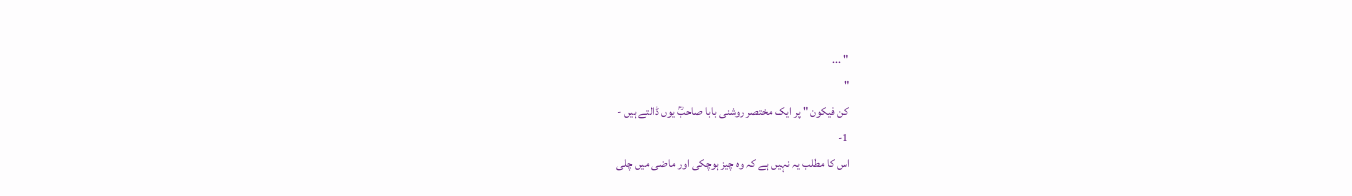" ...
"
کن فیکون " پر ایک مختصر روشنی بابا صاحبؒ یوں ڈالتے ہیں -
1-
اس کا مطلب یہ نہیں ہے کہ وہ چیز ہوچکی اور ماضی میں چلی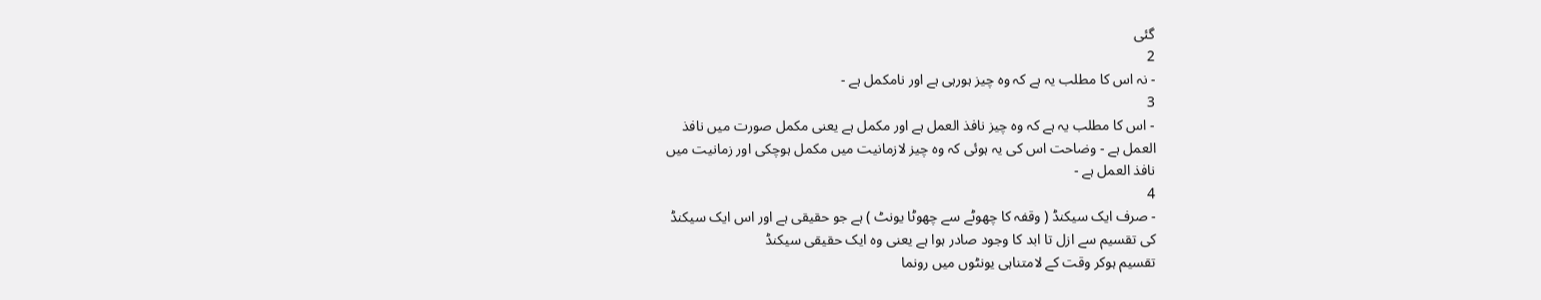گئی
2
- نہ اس کا مطلب یہ ہے کہ وہ چیز ہورہی ہے اور نامکمل ہے -
3
- اس کا مطلب یہ ہے کہ وہ چیز نافذ العمل ہے اور مکمل ہے یعنی مکمل صورت میں نافذ
العمل ہے - وضاحت اس کی یہ ہوئی کہ وہ چیز لازمانیت میں مکمل ہوچکی اور زمانیت میں
نافذ العمل ہے -
4
- صرف ایک سیکنڈ ( وقفہ کا چھوٹے سے چھوٹا یونٹ ) ہے جو حقیقی ہے اور اس ایک سیکنڈ
کی تقسیم سے ازل تا ابد کا وجود صادر ہوا ہے یعنی وہ ایک حقیقی سیکنڈ
تقسیم ہوکر وقت کے لامتناہی یونٹوں میں رونما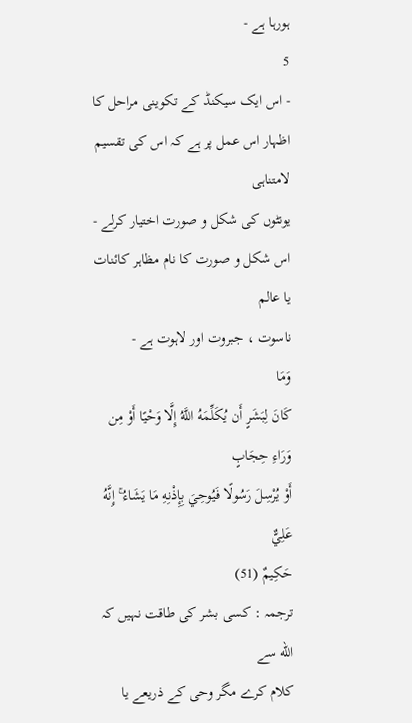ہورہا ہے -
5
- اس ایک سیکنڈ کے تکوینی مراحل کا اظہار اس عمل پر ہے کہ اس کی تقسیم لامتناہی
یونٹوں کی شکل و صورت اختیار کرلے - اس شکل و صورت کا نام مظاہر کائنات یا عالم
ناسوت ، جبروت اور لاہوت ہے -
وَمَا
كَانَ لِبَشَرٍ أَن يُكَلِّمَهُ اللَّهُ إِلَّا وَحْيًا أَوْ مِن وَرَاءِ حِجَابٍ
أَوْ يُرْسِلَ رَسُولًا فَيُوحِيَ بِإِذْنِهِ مَا يَشَاءُ ۚ إِنَّهُ عَلِيٌّ
حَكِيمٌ (51)
ترجمہ : کسی بشر کی طاقت نہیں کہ الله سے
کلام کرے مگر وحی کے ذریعے یا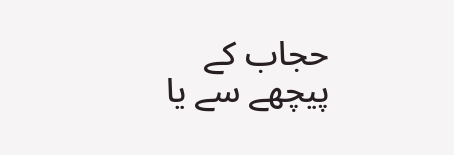حجاب کے پیچھے سے یا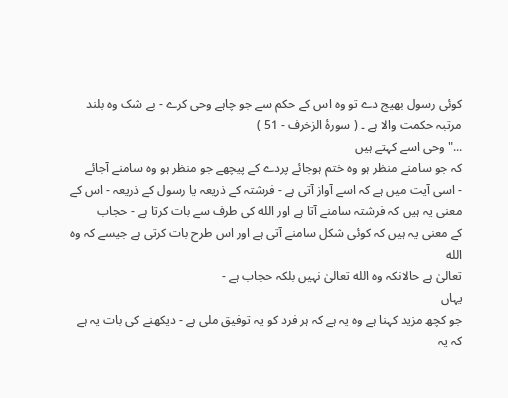کوئی رسول بھیج دے تو وہ اس کے حکم سے جو چاہے وحی کرے - بے شک وہ بلند
مرتبہ حکمت والا ہے ۔ ( سورۂ الزخرف - 51 )
..."وحی اسے کہتے ہیں
کہ جو سامنے منظر ہو وہ ختم ہوجائے پردے کے پیچھے جو منظر ہو وہ سامنے آجائے
- اسی آیت میں ہے کہ اسے آواز آتی ہے - فرشتہ کے ذریعہ یا رسول کے ذریعہ - اس کے
معنی یہ ہیں کہ فرشتہ سامنے آتا ہے اور الله کی طرف سے بات کرتا ہے - حجاب
کے معنی یہ ہیں کہ کوئی شکل سامنے آتی ہے اور اس طرح بات کرتی ہے جیسے کہ وہ الله
تعالیٰ ہے حالانکہ وہ الله تعالیٰ نہیں بلکہ حجاب ہے -
یہاں
جو کچھ مزید کہنا ہے وہ یہ ہے کہ ہر فرد کو یہ توفیق ملی ہے - دیکھنے کی بات یہ ہے
کہ یہ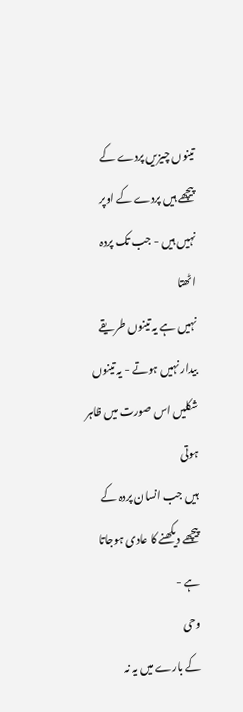تینوں چیزیں پردے کے پیچھے ہیں پردے کے اوپر نہیں ہیں - جب تک پردہ اٹھتا
نہیں ہے یہ تینوں طریقے بیدار نہیں ہوتے - یہ تینوں شکلیں اس صورت میں ظاہر ہوتی
ہیں جب انسان پردہ کے پیچھے دیکھنے کا عادی ہوجاتا ہے -
وحی
کے بارے میں یہ نہ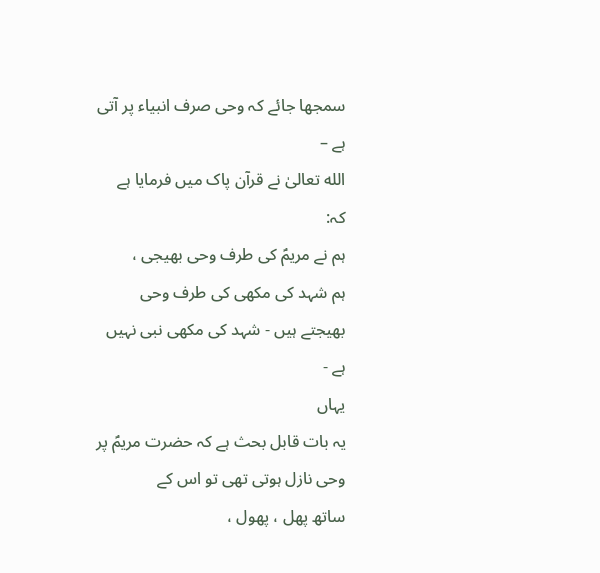سمجھا جائے کہ وحی صرف انبیاء پر آتی ہے –
الله تعالیٰ نے قرآن پاک میں فرمایا ہے کہ:
ہم نے مریمؑ کی طرف وحی بھیجی ،
ہم شہد کی مکھی کی طرف وحی بھیجتے ہیں - شہد کی مکھی نبی نہیں ہے -
یہاں
یہ بات قابل بحث ہے کہ حضرت مریمؑ پر وحی نازل ہوتی تھی تو اس کے
ساتھ پھل ، پھول ،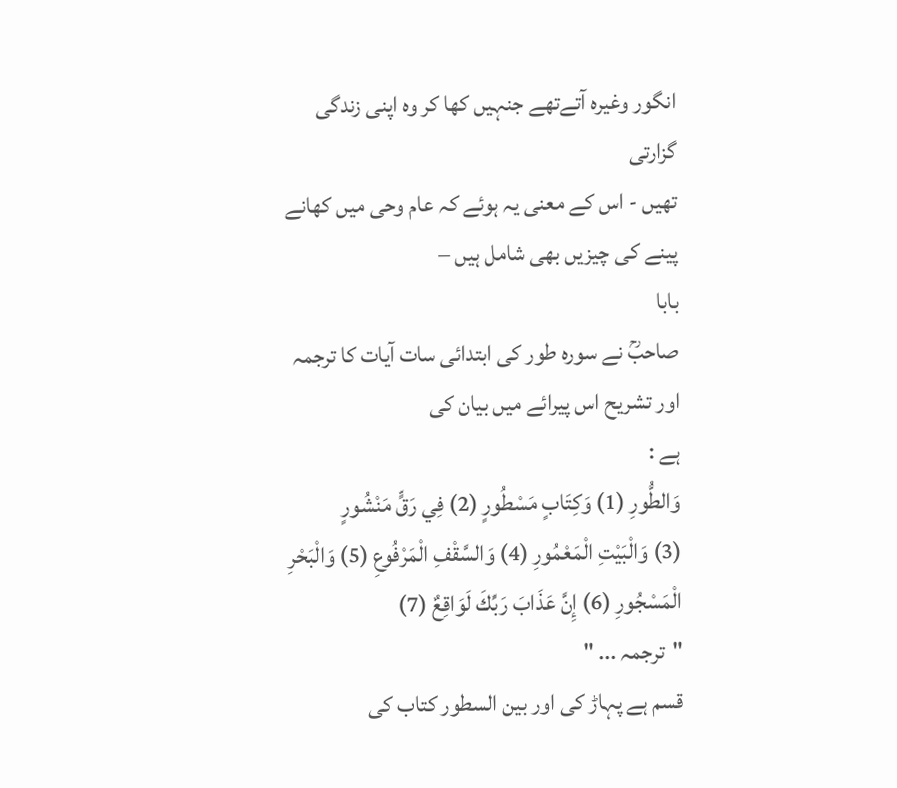انگور وغیرہ آتےتھے جنہیں کھا کر وہ اپنی زندگی گزارتی
تھیں - اس کے معنی یہ ہوئے کہ عام وحی میں کھانے پینے کی چیزیں بھی شامل ہیں –
بابا
صاحبؒ نے سورہ طور کی ابتدائی سات آیات کا ترجمہ اور تشریح اس پیرائے میں بیان کی
ہے :
وَالطُّورِ (1) وَكِتَابٍ مَسْطُورٍ (2) فِي رَقٍّ مَنْشُورٍ
(3) وَالْبَيْتِ الْمَعْمُورِ (4) وَالسَّقْفِ الْمَرْفُوعِ (5) وَالْبَحْرِ
الْمَسْجُورِ (6) إِنَّ عَذَابَ رَبِّكَ لَوَاقِعٌ (7)
"ترجمہ ... "
قسم ہے پہاڑ کی اور بین السطور کتاب کی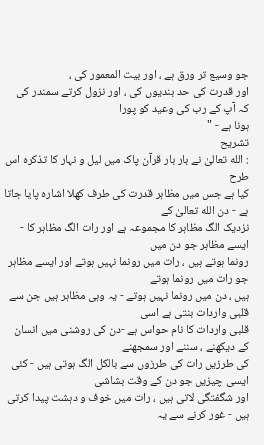جو وسیع تر ورق ہے ، اور بیت المعمور کی ،
اور قدرت کی حد بندیوں کی ، اور نزول کرتے سمندر کی کہ آپ کے رب کی وعید کو پورا
ہونا ہے - "
تشریح
: الله تعالیٰ نے بار بار قرآن پاک میں لیل و نہار کا تذکرہ اس طرح
کیا ہے جس میں مظاہر قدرت کی طرف کھلا اشارہ پایا جاتا ہے - دن الله تعالیٰ کے
نزدیک الگ مظاہر کا مجموعہ ہے اور رات الگ مظاہر کا - ایسے مظاہر جو دن میں
رونما ہوتے ہیں ، رات میں رونما نہیں ہوتے اور ایسے مظاہر جو رات میں رونما ہوتے
ہیں ، دن میں رونما نہیں ہوتے - یہ وہی مظاہر ہیں جن سے قلبی واردات بنتی ہے اسی
قلبی واردات کا نام حواس ہے -دن کی روشنی میں انسان کے دیکھنے ، سننے اور سمجھنے
کی طرزیں رات کی طرزوں سے بالکل الگ ہوتی ہیں - کئی ایسی چیزیں جو دن کے وقت بشاشی
اور شگفتگی لاتی ہیں ، رات میں خوف و دہشت پیدا کرتی ہیں - غور کرنے سے یہ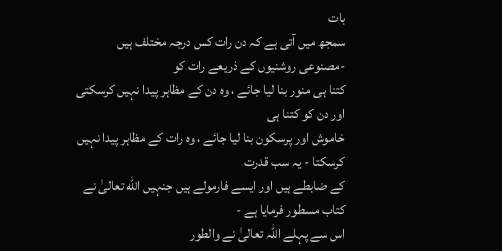بات
سمجھ میں آتی ہے کہ دن رات کس درجہ مختلف ہیں -مصنوعی روشنیوں کے ذریعے رات کو
کتنا ہی منور بنا لیا جائے ، وہ دن کے مظاہر پیدا نہیں کرسکتی اور دن کو کتنا ہی
خاموش اور پرسکون بنا لیا جائے ، وہ رات کے مظاہر پیدا نہیں کرسکتا - یہ سب قدرت
کے ضابطے ہیں اور ایسے فارمولے ہیں جنہیں الله تعالیٰ نے کتاب مسطور فرمایا ہے -
اس سے پہلے اللہ تعالیٰ نے والطور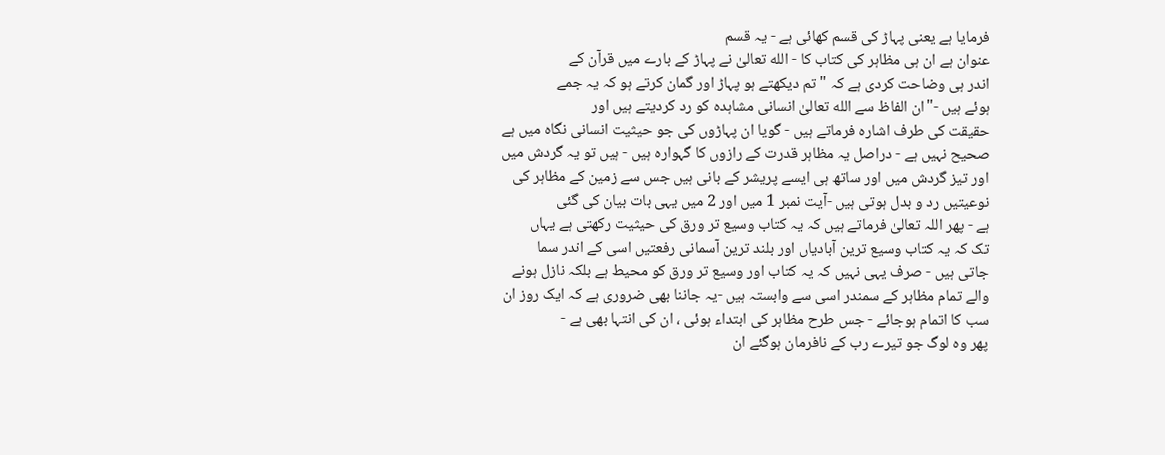فرمایا ہے یعنی پہاڑ کی قسم کھائی ہے - یہ قسم
عنوان ہے ان ہی مظاہر کی کتاب کا - الله تعالیٰ نے پہاڑ کے بارے میں قرآن کے
اندر ہی وضاحت کردی ہے کہ " تم دیکھتے ہو پہاڑ اور گمان کرتے ہو کہ یہ جمے
ہوئے ہیں -"ان الفاظ سے الله تعالیٰ انسانی مشاہدہ کو رد کردیتے ہیں اور
حقیقت کی طرف اشارہ فرماتے ہیں - گویا ان پہاڑوں کی جو حیثیت انسانی نگاہ میں ہے
صحیح نہیں ہے - دراصل یہ مظاہر قدرت کے رازوں کا گہوارہ ہیں - ہیں تو یہ گردش میں
اور تیز گردش میں اور ساتھ ہی ایسے پریشر کے بانی ہیں جس سے زمین کے مظاہر کی
نوعیتیں رد و بدل ہوتی ہیں -آیت نمبر 1 میں اور 2 میں یہی بات بیان کی گئی
ہے - پھر اللہ تعالیٰ فرماتے ہیں کہ یہ کتاب وسیع تر ورق کی حیثیت رکھتی ہے یہاں
تک کہ یہ کتاب وسیع ترین آبادیاں اور بلند ترین آسمانی رفعتیں اسی کے اندر سما
جاتی ہیں - صرف یہی نہیں کہ یہ کتاب اور وسیع تر ورق کو محیط ہے بلکہ نازل ہونے
والے تمام مظاہر کے سمندر اسی سے وابستہ ہیں -یہ جاننا بھی ضروری ہے کہ ایک روز ان
سب کا اتمام ہوجائے - جس طرح مظاہر کی ابتداء ہوئی ، ان کی انتہا بھی ہے -
پھر وہ لوگ جو تیرے رب کے نافرمان ہوگئے ان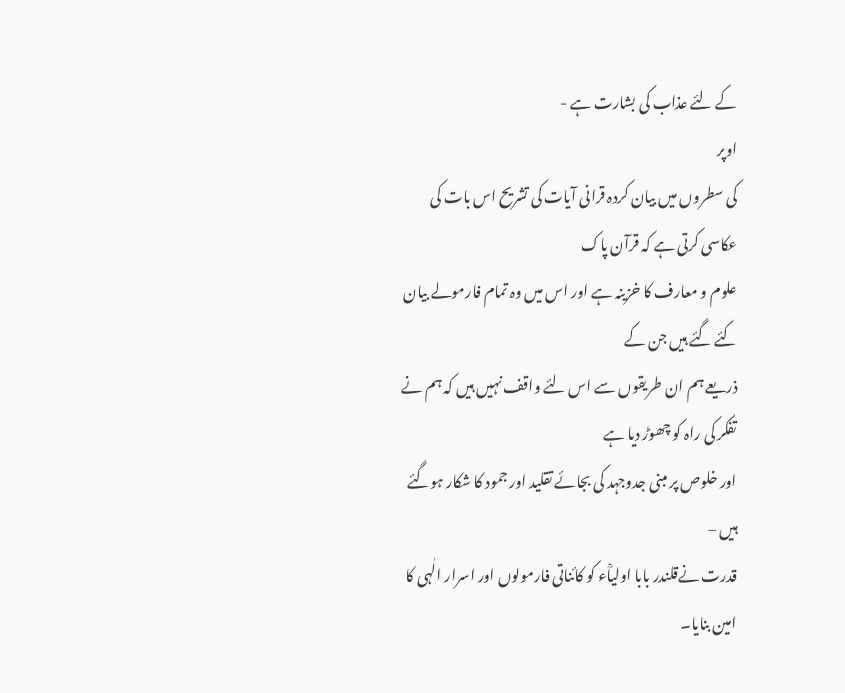کے لئے عذاب کی بشارت ہے -
اوپر
کی سطروں میں بیان کردہ قرانی آیات کی تشریح اس بات کی عکاسی کرتی ہے کہ قرآن پاک
علوم و معارف کا خزینہ ہے اور اس میں وہ تمام فارمولے بیان کئے گئے ہیں جن کے
ذریعے ہم ان طریقوں سے اس لئے واقف نہیں ہیں کہ ہم نے تفکر کی راہ کو چھوڑ دیا ہے
اور خلوص پر مبنی جدوجہد کی بجائے تقلید اور جمود کا شکار ہوگئے ہیں –
قدرت نےقلندر بابا اولیاؒء کو کائناتی فارمولوں اور اسرار الٰہی کا امین بنایا۔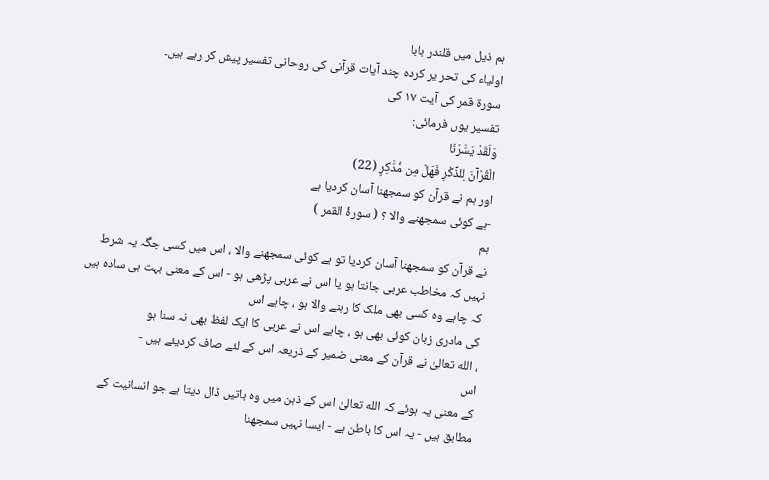ہم ذیل میں قلندر بابا
اولیاء کی تحر یر کردہ چند آیات قرآنی کی روحانی تفسیر پیش کر رہے ہیں۔
سورۃ قمر کی آیت ۱۷ کی
تفسیر یوں فرمائی:
وَلَقَدْ يَسَّرْنَا
الْقُرْآنَ لِلذِّكْرِ فَهَلْ مِن مُّدَّكِرٍ (22)
اور ہم نے قرآن کو سمجھنا آسان کردیا ہے
-ہے کوئی سمجھنے والا ؟ ( سورۂ القمر )
ہم
نے قرآن کو سمجھنا آسان کردیا تو ہے کوئی سمجھنے والا ، اس میں کسی جگہ یہ شرط
نہیں کہ مخاطب عربی جانتا ہو یا اس نے عربی پڑھی ہو - اس کے معنی بہت ہی سادہ ہیں
کہ چاہے وہ کسی بھی ملک کا رہنے والا ہو ، چاہے اس
کی مادری زبان کوئی بھی ہو ، چاہے اس نے عربی کا ایک لفظ بھی نہ سنا ہو
، الله تعالیٰ نے قرآن کے معنی ضمیر کے ذریعہ اس کے لئے صاف کردیئے ہیں -
اس
کے معنی یہ ہوئے کہ الله تعالیٰ اس کے ذہن میں وہ باتیں ڈال دیتا ہے جو انسانیت کے
مطابق ہیں - یہ اس کا باطن ہے - ایسا نہیں سمجھنا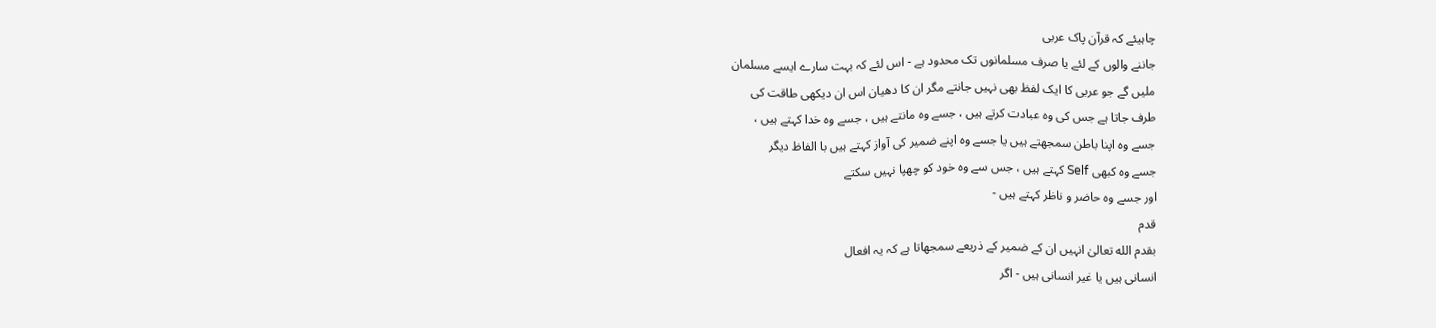چاہیئے کہ قرآن پاک عربی
جاننے والوں کے لئے یا صرف مسلمانوں تک محدود ہے - اس لئے کہ بہت سارے ایسے مسلمان
ملیں گے جو عربی کا ایک لفظ بھی نہیں جانتے مگر ان کا دھیان اس ان دیکھی طاقت کی
طرف جاتا ہے جس کی وہ عبادت کرتے ہیں ، جسے وہ مانتے ہیں ، جسے وہ خدا کہتے ہیں ،
جسے وہ اپنا باطن سمجھتے ہیں یا جسے وہ اپنے ضمیر کی آواز کہتے ہیں با الفاظ دیگر
جسے وہ کبھی Self کہتے ہیں ، جس سے وہ خود کو چھپا نہیں سکتے
اور جسے وہ حاضر و ناظر کہتے ہیں -
قدم
بقدم الله تعالیٰ انہیں ان کے ضمیر کے ذریعے سمجھاتا ہے کہ یہ افعال
انسانی ہیں یا غیر انسانی ہیں - اگر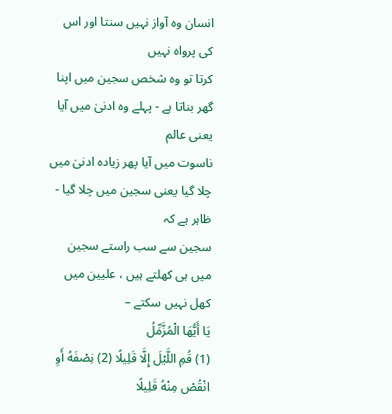انسان وہ آواز نہیں سنتا اور اس کی پرواہ نہیں
کرتا تو وہ شخص سجین میں اپنا گھر بناتا ہے - پہلے وہ ادنیٰ میں آیا یعنی عالم
ناسوت میں آیا پھر زیادہ ادنیٰ میں چلا گیا یعنی سجین میں چلا گیا - ظاہر ہے کہ
سجین سے سب راستے سجین میں ہی کھلتے ہیں ، علیین میں کھل نہیں سکتے –
يَا أَيُّهَا الْمُزَّمِّلُ
(1) قُمِ اللَّيْلَ إِلَّا قَلِيلًا (2) نِصْفَهُ أَوِ انْقُصْ مِنْهُ قَلِيلًا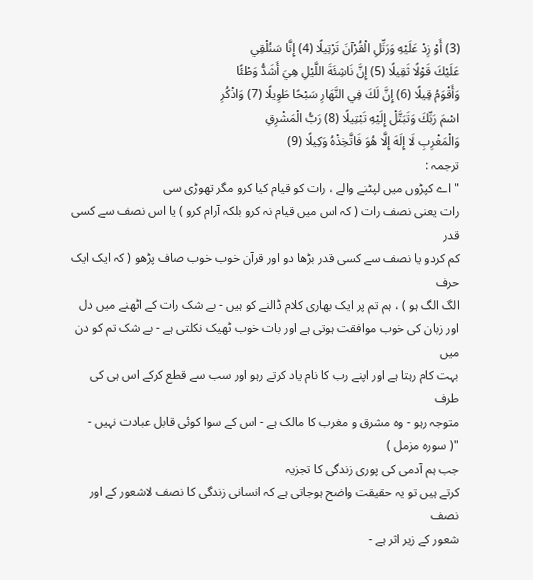(3) أَوْ زِدْ عَلَيْهِ وَرَتِّلِ الْقُرْآنَ تَرْتِيلًا (4) إِنَّا سَنُلْقِي
عَلَيْكَ قَوْلًا ثَقِيلًا (5) إِنَّ نَاشِئَةَ اللَّيْلِ هِيَ أَشَدُّ وَطْئًا
وَأَقْوَمُ قِيلًا (6) إِنَّ لَكَ فِي النَّهَارِ سَبْحًا طَوِيلًا (7) وَاذْكُرِ
اسْمَ رَبِّكَ وَتَبَتَّلْ إِلَيْهِ تَبْتِيلًا (8) رَبُّ الْمَشْرِقِ
وَالْمَغْرِبِ لَا إِلَهَ إِلَّا هُوَ فَاتَّخِذْهُ وَكِيلًا (9)
ترجمہ :
" اے کپڑوں میں لپٹنے والے ، رات کو قیام کیا کرو مگر تھوڑی سی
رات یعنی نصف رات ( کہ اس میں قیام نہ کرو بلکہ آرام کرو ) یا اس نصف سے کسی قدر
کم کردو یا نصف سے کسی قدر بڑھا دو اور قرآن خوب خوب صاف پڑھو ( کہ ایک ایک حرف
الگ الگ ہو ) ، ہم تم پر ایک بھاری کلام ڈالنے کو ہیں - بے شک رات کے اٹھنے میں دل
اور زبان کی خوب موافقت ہوتی ہے اور بات خوب ٹھیک نکلتی ہے - بے شک تم کو دن میں
بہت کام رہتا ہے اور اپنے رب کا نام یاد کرتے رہو اور سب سے قطع کرکے اس ہی کی طرف
متوجہ رہو - وہ مشرق و مغرب کا مالک ہے - اس کے سوا کوئی قابل عبادت نہیں -
"( سورہ مزمل )
جب ہم آدمی کی پوری زندگی کا تجزیہ
کرتے ہیں تو یہ حقیقت واضح ہوجاتی ہے کہ انسانی زندگی کا نصف لاشعور کے اور نصف
شعور کے زیر اثر ہے -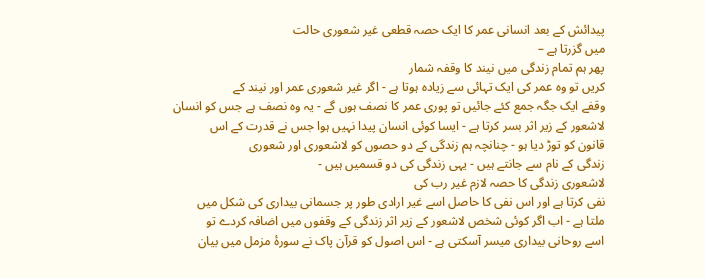پیدائش کے بعد انسانی عمر کا ایک حصہ قطعی غیر شعوری حالت
میں گزرتا ہے –
پھر ہم تمام زندگی میں نیند کا وقفہ شمار
کریں تو وہ عمر کی ایک تہائی سے زیادہ ہوتا ہے - اگر غیر شعوری عمر اور نیند کے
وقفے ایک جگہ جمع کئے جائیں تو پوری عمر کا نصف ہوں گے - یہ وہ نصف ہے جس کو انسان
لاشعور کے زیر اثر بسر کرتا ہے - ایسا کوئی انسان پیدا نہیں ہوا جس نے قدرت کے اس
قانون کو توڑ دیا ہو - چنانچہ ہم زندگی کے دو حصوں کو لاشعوری اور شعوری
زندگی کے نام سے جانتے ہیں - یہی زندگی کی دو قسمیں ہیں -
لاشعوری زندگی کا حصہ لازم غیر رب کی
نفی کرتا ہے اور اس نفی کا حاصل اسے غیر ارادی طور پر جسمانی بیداری کی شکل میں
ملتا ہے - اب اگر کوئی شخص لاشعور کے زیر اثر زندگی کے وقفوں میں اضافہ کردے تو
اسے روحانی بیداری میسر آسکتی ہے - اس اصول کو قرآن پاک نے سورۂ مزمل میں بیان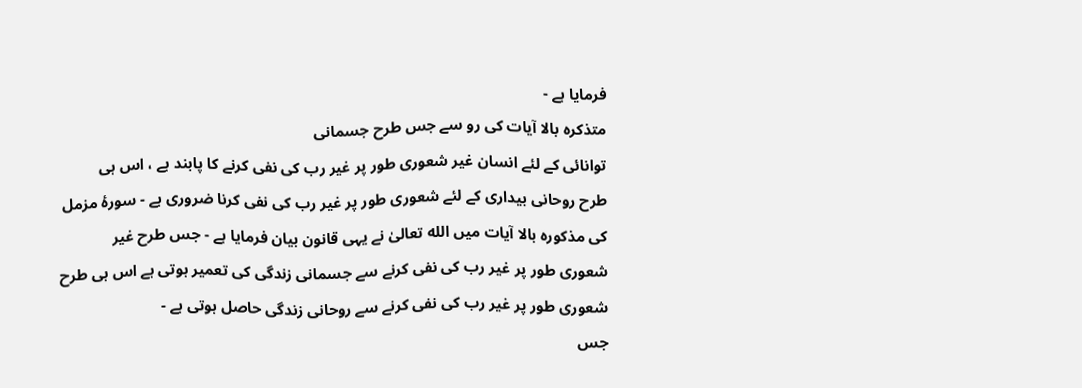فرمایا ہے -
متذکرہ بالا آیات کی رو سے جس طرح جسمانی
توانائی کے لئے انسان غیر شعوری طور پر غیر رب کی نفی کرنے کا پابند ہے ، اس ہی
طرح روحانی بیداری کے لئے شعوری طور پر غیر رب کی نفی کرنا ضروری ہے - سورۂ مزمل
کی مذکورہ بالا آیات میں الله تعالیٰ نے یہی قانون بیان فرمایا ہے - جس طرح غیر
شعوری طور پر غیر رب کی نفی کرنے سے جسمانی زندگی کی تعمیر ہوتی ہے اس ہی طرح
شعوری طور پر غیر رب کی نفی کرنے سے روحانی زندگی حاصل ہوتی ہے -
جس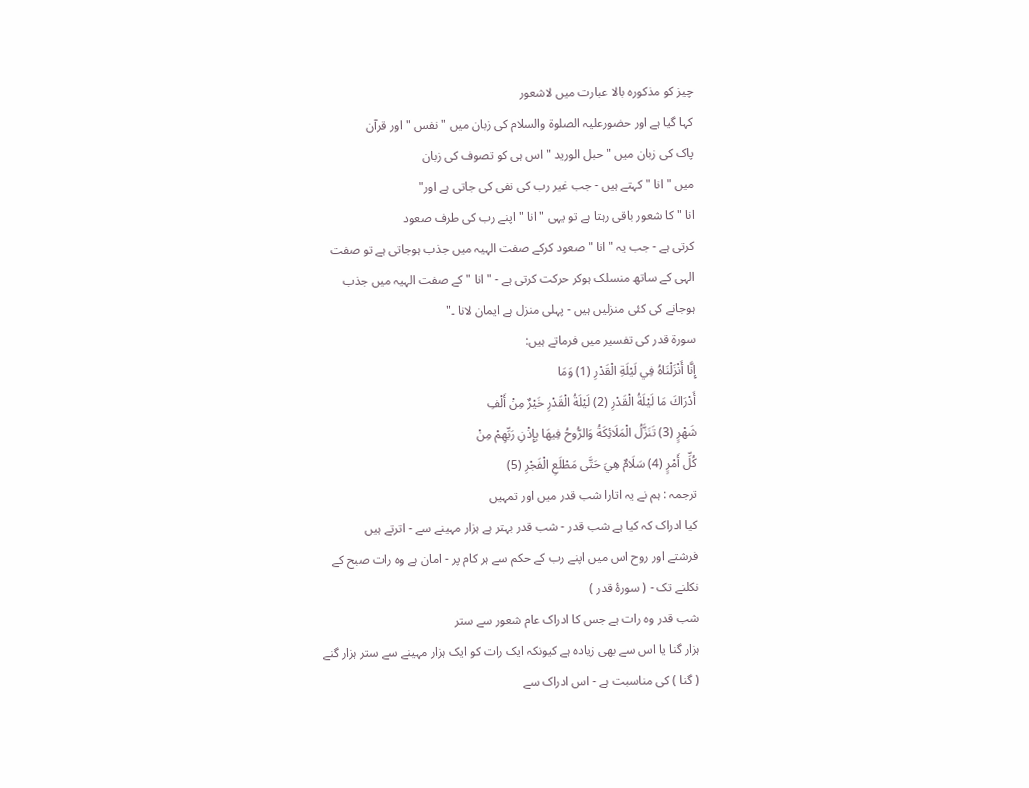چیز کو مذکورہ بالا عبارت میں لاشعور
کہا گیا ہے اور حضورعلیہ الصلوة والسلام کی زبان میں " نفس " اور قرآن
پاک کی زبان میں " حبل الورید " اس ہی کو تصوف کی زبان
میں " انا " کہتے ہیں - جب غیر رب کی نفی کی جاتی ہے اور"
انا " کا شعور باقی رہتا ہے تو یہی " انا " اپنے رب کی طرف صعود
کرتی ہے - جب یہ " انا " صعود کرکے صفت الہیہ میں جذب ہوجاتی ہے تو صفت
الہی کے ساتھ منسلک ہوکر حرکت کرتی ہے - " انا " کے صفت الہیہ میں جذب
ہوجانے کی کئی منزلیں ہیں - پہلی منزل ہے ایمان لانا ۔"
سورۃ قدر کی تفسیر میں فرماتے ہیں:
إِنَّا أَنْزَلْنَاهُ فِي لَيْلَةِ الْقَدْرِ (1) وَمَا
أَدْرَاكَ مَا لَيْلَةُ الْقَدْرِ (2) لَيْلَةُ الْقَدْرِ خَيْرٌ مِنْ أَلْفِ
شَهْرٍ (3) تَنَزَّلُ الْمَلَائِكَةُ وَالرُّوحُ فِيهَا بِإِذْنِ رَبِّهِمْ مِنْ
كُلِّ أَمْرٍ (4) سَلَامٌ هِيَ حَتَّى مَطْلَعِ الْفَجْرِ (5)
ترجمہ : ہم نے یہ اتارا شب قدر میں اور تمہیں
کیا ادراک کہ کیا ہے شب قدر - شب قدر بہتر ہے ہزار مہینے سے - اترتے ہیں
فرشتے اور روح اس میں اپنے رب کے حکم سے ہر کام پر - امان ہے وہ رات صبح کے
نکلنے تک - ( سورۂ قدر )
شب قدر وہ رات ہے جس کا ادراک عام شعور سے ستر
ہزار گنا یا اس سے بھی زیادہ ہے کیونکہ ایک رات کو ایک ہزار مہینے سے ستر ہزار گنے
( گنا ) کی مناسبت ہے - اس ادراک سے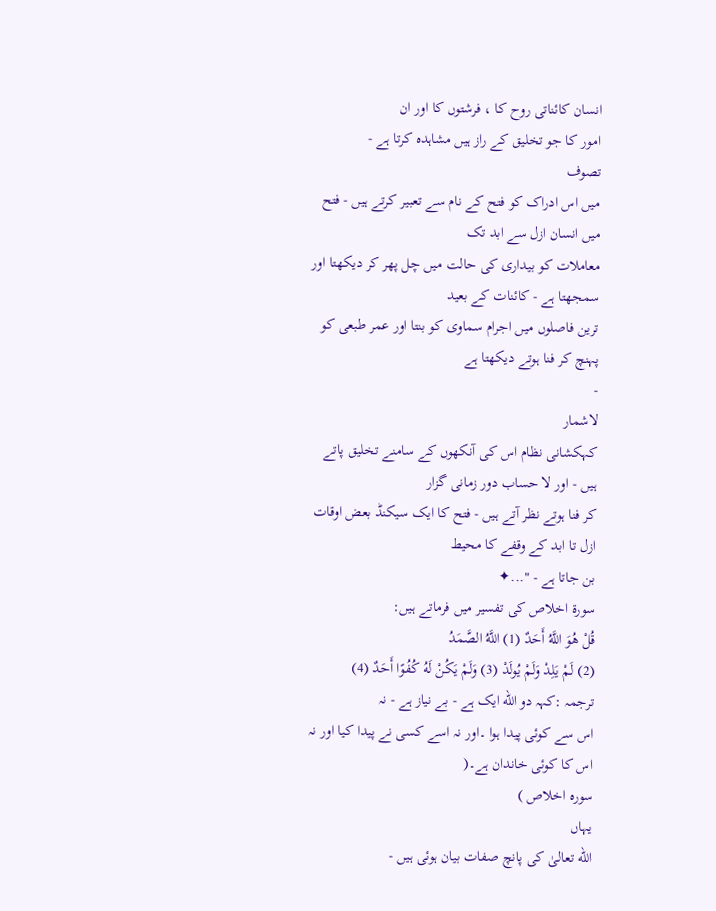انسان کائناتی روح کا ، فرشتوں کا اور ان
امور کا جو تخلیق کے راز ہیں مشاہدہ کرتا ہے -
تصوف
میں اس ادراک کو فتح کے نام سے تعبیر کرتے ہیں - فتح میں انسان ازل سے ابد تک
معاملات کو بیداری کی حالت میں چل پھر کر دیکھتا اور سمجھتا ہے - کائنات کے بعید
ترین فاصلوں میں اجرام سماوی کو بنتا اور عمر طبعی کو پہنچ کر فنا ہوتے دیکھتا ہے
-
لاشمار
کہکشانی نظام اس کی آنکھوں کے سامنے تخلیق پاتے ہیں - اور لا حساب دور زمانی گزار
کر فنا ہوتے نظر آتے ہیں - فتح کا ایک سیکنڈ بعض اوقات ازل تا ابد کے وقفے کا محیط
بن جاتا ہے - "...✦
سورۃ اخلاص کی تفسیر میں فرماتے ہیں:
قُلْ هُوَ اللَّهُ أَحَدٌ (1) اللَّهُ الصَّمَدُ
(2) لَمْ يَلِدْ وَلَمْ يُولَدْ (3) وَلَمْ يَكُنْ لَهُ كُفُوًا أَحَدٌ (4)
ترجمہ :کہہ دو الله ایک ہے - بے نیاز ہے - نہ
اس سے کوئی پیدا ہوا ۔اور نہ اسے کسی نے پیدا کیا اور نہ اس کا کوئی خاندان ہے۔(
سورہ اخلاص )
یہاں
الله تعالیٰ کی پانچ صفات بیان ہوئی ہیں -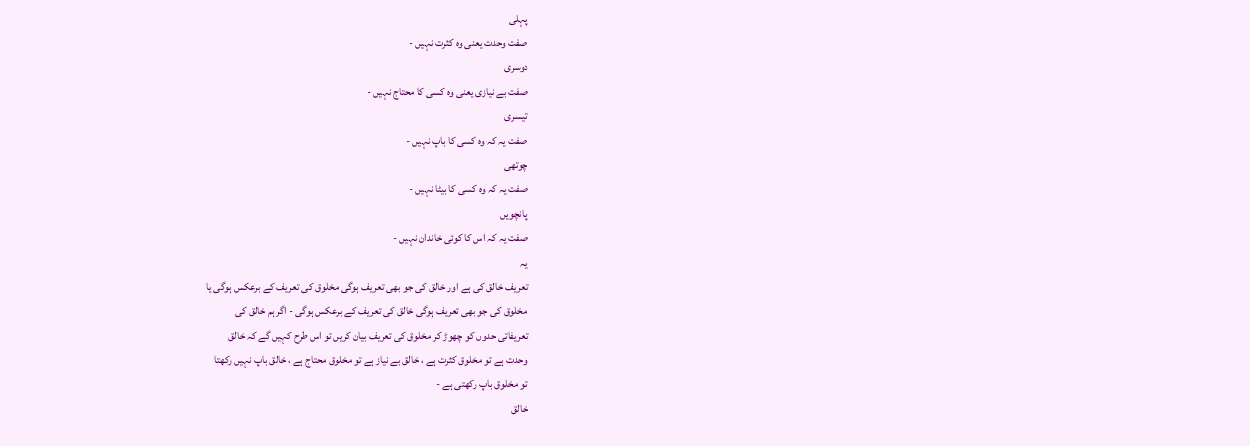پہلی
صفت وحدت یعنی وہ کثرت نہیں -
دوسری
صفت بے نیازی یعنی وہ کسی کا محتاج نہیں -
تیسری
صفت یہ کہ وہ کسی کا باپ نہیں -
چوتھی
صفت یہ کہ وہ کسی کا بیٹا نہیں -
پانچویں
صفت یہ کہ اس کا کوئی خاندان نہیں -
یہ
تعریف خالق کی ہے اور خالق کی جو بھی تعریف ہوگی مخلوق کی تعریف کے برعکس ہوگی یا
مخلوق کی جو بھی تعریف ہوگی خالق کی تعریف کے برعکس ہوگی - اگر ہم خالق کی
تعریفاتی حدوں کو چھوڑ کر مخلوق کی تعریف بیان کریں تو اس طرح کہیں گے کہ خالق
وحدت ہے تو مخلوق کثرت ہے ، خالق بے نیاز ہے تو مخلوق محتاج ہے ، خالق باپ نہیں رکھتا
تو مخلوق باپ رکھتی ہے -
خالق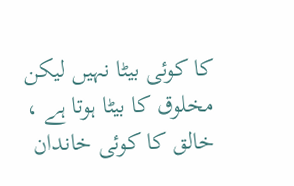کا کوئی بیٹا نہیں لیکن مخلوق کا بیٹا ہوتا ہے ، خالق کا کوئی خاندان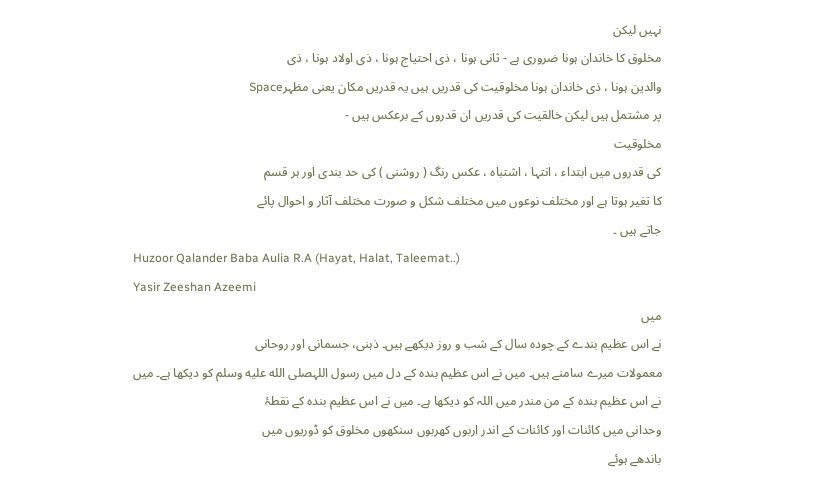نہیں لیکن
مخلوق کا خاندان ہونا ضروری ہے - ثانی ہونا ، ذی احتیاج ہونا ، ذی اولاد ہونا ، ذی
والدین ہونا ، ذی خاندان ہونا مخلوقیت کی قدریں ہیں یہ قدریں مکان یعنی مظہرSpace
پر مشتمل ہیں لیکن خالقیت کی قدریں ان قدروں کے برعکس ہیں -
مخلوقیت
کی قدروں میں ابتداء ، انتہا ، اشتباہ ، عکس رنگ ( روشنی ) کی حد بندی اور ہر قسم
کا تغیر ہوتا ہے اور مختلف نوعوں میں مختلف شکل و صورت مختلف آثار و احوال پائے
جاتے ہیں ۔
Huzoor Qalander Baba Aulia R.A (Hayat, Halat, Taleemat..)
Yasir Zeeshan Azeemi
میں
نے اس عظیم بندے کے چودہ سال کے شب و روز دیکھے ہیں۔ ذہنی، جسمانی اور روحانی
معمولات میرے سامنے ہیں۔ میں نے اس عظیم بندہ کے دل میں رسول اللہصلى الله عليه وسلم کو دیکھا ہے۔ میں
نے اس عظیم بندہ کے من مندر میں اللہ کو دیکھا ہے۔ میں نے اس عظیم بندہ کے نقطۂ
وحدانی میں کائنات اور کائنات کے اندر اربوں کھربوں سنکھوں مخلوق کو ڈوریوں میں
باندھے ہوئے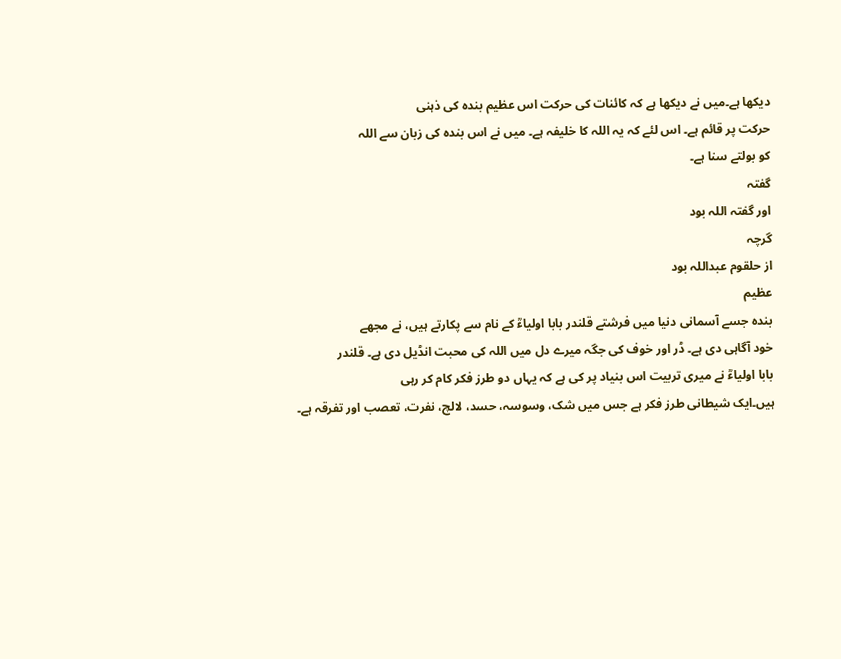دیکھا ہے۔میں نے دیکھا ہے کہ کائنات کی حرکت اس عظیم بندہ کی ذہنی
حرکت پر قائم ہے۔ اس لئے کہ یہ اللہ کا خلیفہ ہے۔ میں نے اس بندہ کی زبان سے اللہ
کو بولتے سنا ہے۔
گفتہ
اور گفتہ اللہ بود
گرچہ
از حلقوم عبداللہ بود
عظیم
بندہ جسے آسمانی دنیا میں فرشتے قلندر بابا اولیاءؒ کے نام سے پکارتے ہیں، نے مجھے
خود آگاہی دی ہے۔ ڈر اور خوف کی جگہ میرے دل میں اللہ کی محبت انڈیل دی ہے۔ قلندر
بابا اولیاءؒ نے میری تربیت اس بنیاد پر کی ہے کہ یہاں دو طرز فکر کام کر رہی
ہیں۔ایک شیطانی طرز فکر ہے جس میں شک، وسوسہ، حسد، لالچ، نفرت، تعصب اور تفرقہ ہے۔